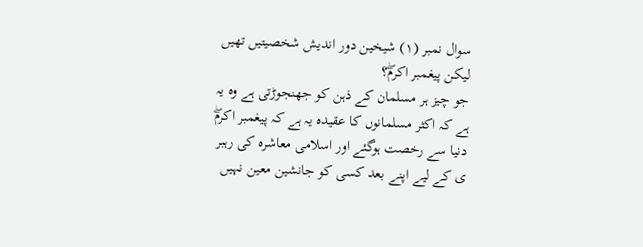سوال نمبر (١) شیخین دور اندیش شخصیتیں تھیں لیکن پیغمبر اکرمۖ؟
جو چیز ہر مسلمان کے ذہن کو جھنجوڑتی ہے وہ یہ ہے کہ اکثر مسلمانوں کا عقیدہ یہ ہے کہ پیغمبر اکرمۖ دنیا سے رخصت ہوگئے اور اسلامی معاشرہ کی رہبر ی کے لیے اپنے بعد کسی کو جانشین معین نہیں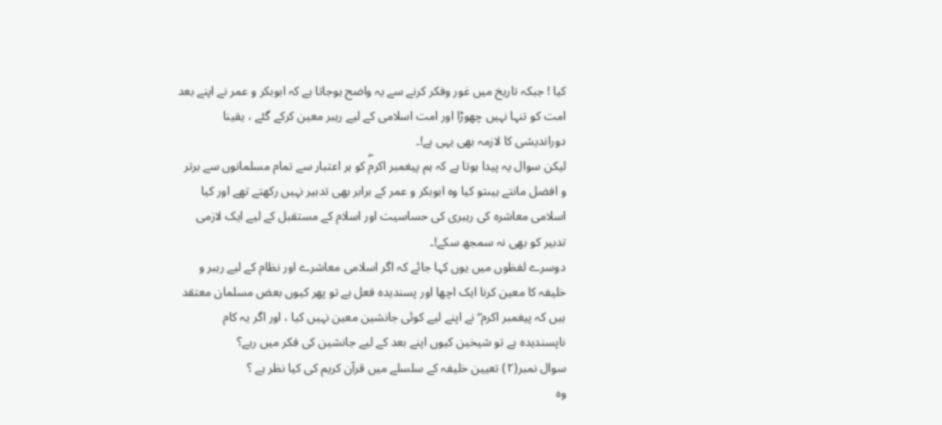کیا ! جبکہ تاریخ میں غور وفکر کرنے سے یہ واضح ہوجاتا ہے کہ ابوبکر و عمر نے اپنے بعد امت کو تنہا نہیں چھوڑا اور امت اسلامی کے لیے رہبر معین کرکے گئے ، یقینا دوراندیشی کا لازمہ بھی یہی ہے!۔
لیکن سوال یہ پیدا ہوتا ہے کہ ہم پیغمبر اکرمۖ کو ہر اعتبار سے تمام مسلمانوں سے برتر و افضل مانتے ہیںتو کیا وہ ابوبکر و عمر کے برابر بھی تدبیر نہیں رکھتے تھے اور کیا اسلامی معاشرہ کی رہبری کی حساسیت اور اسلام کے مستقبل کے لیے ایک لازمی تدبیر کو بھی نہ سمجھ سکے!۔
دوسرے لفظوں میں یوں کہا جائے کہ اگر اسلامی معاشرے اور نظام کے لیے رہبر و خلیفہ کا معین کرنا ایک اچھا اور پسندیدہ فعل ہے تو پھر کیوں بعض مسلمان معتقد ہیں کہ پیغمبر اکرم ۖ نے اپنے لیے کوئی جانشین معین نہیں کیا ، اور اگر یہ کام ناپسندیدہ ہے تو شیخین کیوں اپنے بعد کے لیے جانشین کی فکر میں رہے؟
سوال نمبر(٢) تعیین خلیفہ کے سلسلے میں قرآن کریم کی کیا نظر ہے ؟
وہ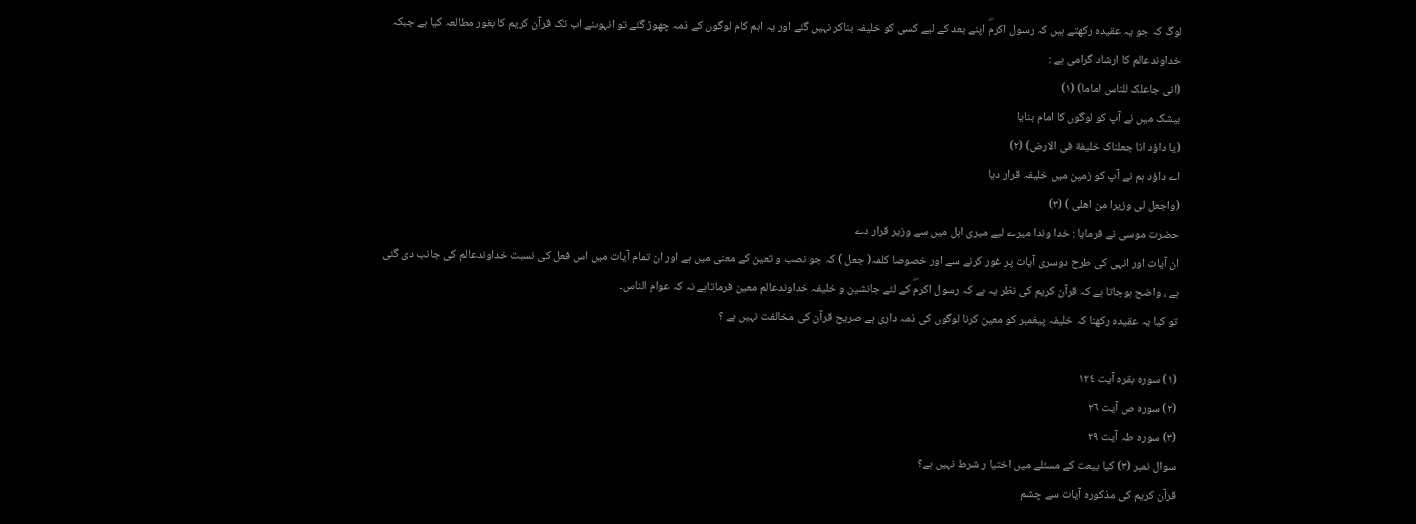لوگ کہ جو یہ عقیدہ رکھتے ہیں کہ رسول اکرمۖ اپنے بعد کے لیے کسی کو خلیفہ بناکر نہیں گئے اور یہ اہم کام لوگوں کے ذمہ چھوڑ گئے تو انہوںنے اب تک قرآن کریم کا بغور مطالعہ کیا ہے جبکہ خداوندعالم کا ارشاد گرامی ہے :
(انی جاعلک للناس اماما) (١)
بیشک میں نے آپ کو لوگوں کا امام بنایا
(یا داؤد انا جعلناک خلیفة فی الارض) (٢)
اے داؤد ہم نے آپ کو زمین میں خلیفہ قرار دیا
(واجعل لی وزیرا من اھلی ) (٣)
حضرت موسی نے فرمایا : خدا وندا میرے لیے میری اہل میں سے وزیر قرار دے
ان آیات اور انہی کی طرح دوسری آیات پر غور کرنے سے اور خصوصا کلمہ( جعل ) کہ جو نصب و تعین کے معنی میں ہے اور ان تمام آیات میں اس فعل کی نسبت خداوندعالم کی جانب دی گئی ہے ، واضح ہوجاتا ہے کہ قرآن کریم کی نظر یہ ہے کہ رسول اکرمۖ کے لئے جانشین و خلیفہ خداوندعالم معین فرماتاہے نہ کہ عوام الناس۔
تو کیا یہ عقیدہ رکھنا کہ خلیفہ پیغمبر کو معین کرنا لوگوں کی ذمہ داری ہے صریح قرآن کی مخالفت نہیں ہے ؟

(١) سورہ بقرہ آیت ١٢٤
(٢) سورہ ص آیت ٢٦
(٣) سورہ طہ آیت ٢٩
سوال نمبر (٣) کیا بیعت کے مسئلے میں اختیا ر شرط نہیں ہے؟
قرآن کریم کی مذکورہ آیات سے چشم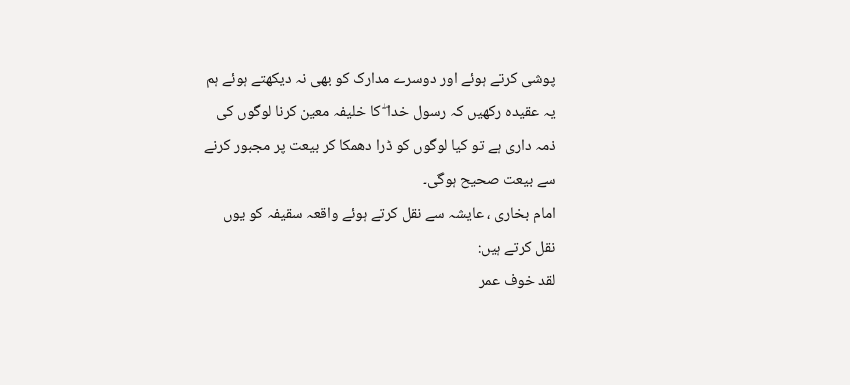پوشی کرتے ہوئے اور دوسرے مدارک کو بھی نہ دیکھتے ہوئے ہم یہ عقیدہ رکھیں کہ رسول خدا ۖ کا خلیفہ معین کرنا لوگوں کی ذمہ داری ہے تو کیا لوگوں کو ڈرا دھمکا کر بیعت پر مجبور کرنے سے بیعت صحیح ہوگی۔
امام بخاری ، عایشہ سے نقل کرتے ہوئے واقعہ سقیفہ کو یوں نقل کرتے ہیں:
لقد خوف عمر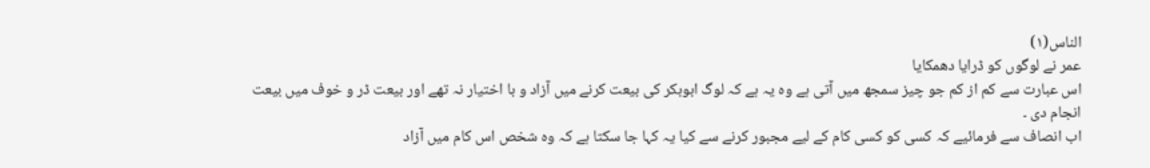الناس(١)
عمر نے لوگوں کو ڈرایا دھمکایا
اس عبارت سے کم از کم جو چیز سمجھ میں آتی ہے وہ یہ ہے کہ لوگ ابوبکر کی بیعت کرنے میں آزاد و با اختیار نہ تھے اور بیعت ڈر و خوف میں بیعت انجام دی ۔
اب انصاف سے فرمائیے کہ کسی کو کسی کام کے لیے مجبور کرنے سے کیا یہ کہا جا سکتا ہے کہ وہ شخص اس کام میں آزاد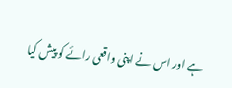ہے اور اس نے اپنی واقعی رائے کو پیش کیا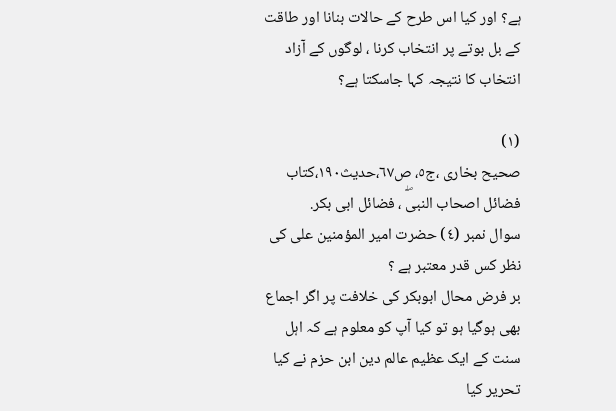ہے؟ اور کیا اس طرح کے حالات بنانا اور طاقت کے بل بوتے پر انتخاب کرنا ، لوگوں کے آزاد انتخاب کا نتیجہ کہا جاسکتا ہے؟

(١)
صحیح بخاری ،ج٥، ص٦٧،حدیث١٩٠،کتاب فضائل اصحاب النبیۖ ، فضائل ابی بکر.
سوال نمبر (٤) حضرت امیر المؤمنین علی کی نظر کس قدر معتبر ہے ؟
بر فرض محال ابوبکر کی خلافت پر اگر اجماع بھی ہوگیا ہو تو کیا آپ کو معلوم ہے کہ اہل سنت کے ایک عظیم عالم دین ابن حزم نے کیا تحریر کیا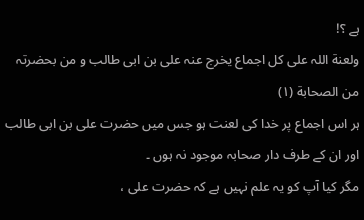ہے ؟!
ولعنة اللہ علی کل اجماع یخرج عنہ علی بن ابی طالب و من بحضرتہ من الصحابة (١)
ہر اس اجماع پر خدا کی لعنت ہو جس میں حضرت علی بن ابی طالب اور ان کے طرف دار صحابہ موجود نہ ہوں ۔
مگر کیا آپ کو یہ علم نہیں ہے کہ حضرت علی ،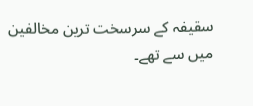سقیفہ کے سرسخت ترین مخالفین میں سے تھے۔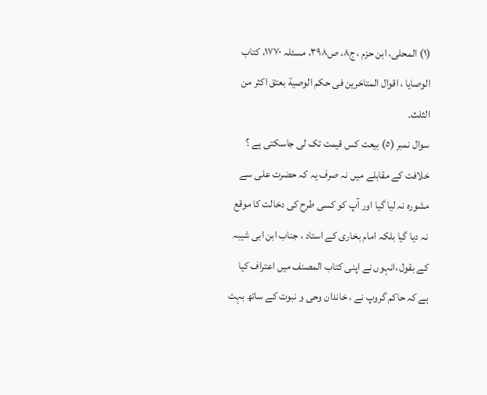(١) المحلی، ابن حزم ، ج٨، ص٣٩٨، مسئلہ ١٧٧٠، کتاب الوصایا ، اقوال المتاخرین فی حکم الوصیة بعتق اکثر من الثلث۔
سوال نمبر (٥) بیعت کس قیمت تک لی جاسکتی ہے ؟
خلافت کے مقابلے میں نہ صرف یہ کہ حضرت علی سے مشورہ نہ لیا گیا اور آپ کو کسی طرح کی دخالت کا موقع نہ دیا گیا بلکہ امام بخاری کے استاد ، جناب ابن ابی شیبہ کے بقول ،انہوں نے اپنی کتاب المصنف میں اعتراف کیا ہے کہ حاکم گروپ نے ، خاندان وحی و نبوت کے ساتھ بہت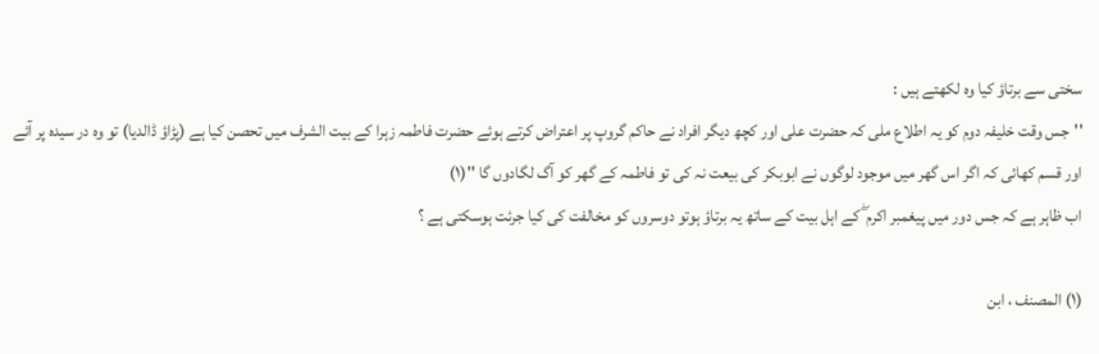سختی سے برتاؤ کیا وہ لکھتے ہیں :
''جس وقت خلیفہ دوم کو یہ اطلاع ملی کہ حضرت علی اور کچھ دیگر افراد نے حاکم گروپ پر اعتراض کرتے ہوئے حضرت فاطمہ زہرا کے بیت الشرف میں تحصن کیا ہے (پڑاؤ ڈالدیا) تو وہ در سیدہ پر آئے اور قسم کھائی کہ اگر اس گھر میں موجود لوگوں نے ابوبکر کی بیعت نہ کی تو فاطمہ کے گھر کو آگ لگادوں گا ''(١)
اب ظاہر ہے کہ جس دور میں پیغمبر اکرم ۖ کے اہل بیت کے ساتھ یہ برتاؤ ہوتو دوسروں کو مخالفت کی کیا جرئت ہوسکتی ہے ؟

(١) المصنف ، ابن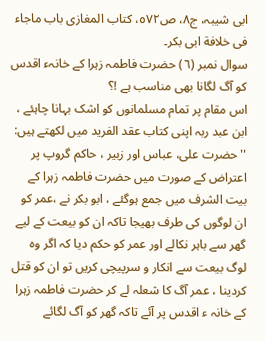ابی شیبہ، ج٨، ص٥٧٢، کتاب المغازی باب ماجاء فی خلافة ابی بکر۔
سوال نمبر (٦) حضرت فاطمہ زہرا کے خانہء اقدس کو آگ لگانا بھی مناسب ہے !؟
اس مقام پر تمام مسلمانوں کو اشک بہانا چاہئے ، ابن عبد ربہ اپنی کتاب عقد الفرید میں لکھتے ہیں:
'' حضرت علی، عباس اور زبیر ، حاکم گروپ پر اعتراض کے صورت میں حضرت فاطمہ زہرا کے بیت الشرف میں جمع ہوگئے ، ابو بکر نے ،عمر کو ان لوگوں کی طرف بھیجا تاکہ ان کو بیعت کے لیے گھر سے باہر نکالے اور عمر کو حکم دیا کہ اگر وہ لوگ بیعت سے انکار و سرپیچی کریں تو ان کو قتل کردینا ، عمر آگ کا شعلہ لے کر حضرت فاطمہ زہرا کے خانہ ء اقدس پر آئے تاکہ گھر کو آگ لگائے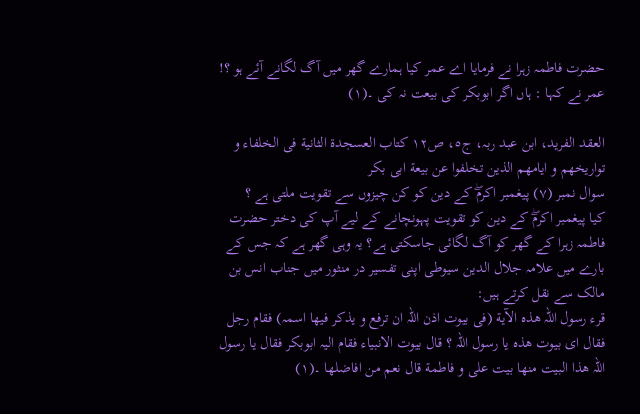حضرت فاطمہ زہرا نے فرمایا اے عمر کیا ہمارے گھر میں آگ لگانے آئے ہو ؟!
عمر نے کہا : ہاں اگر ابوبکر کی بیعت نہ کی ۔(١)

العقد الفرید، ابن عبد ربہ، ج٥، ص١٢ کتاب العسجدة الثانیة فی الخلفاء و تواریخھم و ایامھم الذین تخلفوا عن بیعة ابی بکر
سوال نمبر (٧) پیغمبر اکرمۖ کے دین کو کن چیزوں سے تقویت ملتی ہے ؟
کیا پیغمبر اکرمۖ کے دین کو تقویت پہونچانے کے لیے آپ کی دختر حضرت فاطمہ زہرا کے گھر کو آگ لگائی جاسکتی ہے؟ یہ وہی گھر ہے کہ جس کے بارے میں علامہ جلال الدین سیوطی اپنی تفسیر در منثور میں جناب انس بن مالک سے نقل کرتے ہیں:
قرء رسول اللہ ھذہ الآیة (فی بیوت اذن اللہ ان ترفع و یذکر فیھا اسمہ) فقام رجل فقال ای بیوت ھذہ یا رسول اللہ ؟ قال بیوت الانبیاء فقام الیہ ابوبکر فقال یا رسول اللہ ھذا البیت منھا بیت علی و فاطمة قال نعم من افاضلھا ۔(١)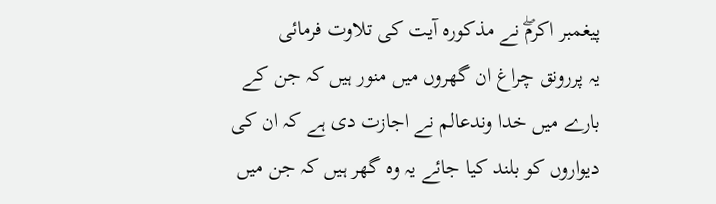پیغمبر اکرمۖ نے مذکورہ آیت کی تلاوت فرمائی
یہ پررونق چراغ ان گھروں میں منور ہیں کہ جن کے بارے میں خدا وندعالم نے اجازت دی ہے کہ ان کی دیواروں کو بلند کیا جائے یہ وہ گھر ہیں کہ جن میں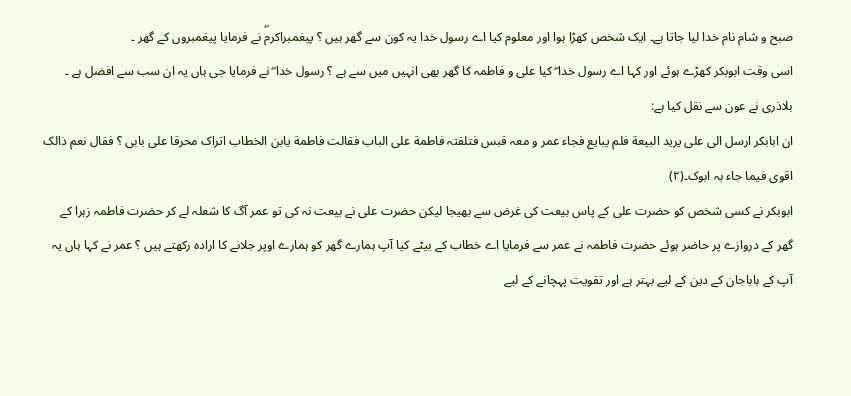صبح و شام نام خدا لیا جاتا ہے۔ ایک شخص کھڑا ہوا اور معلوم کیا اے رسول خدا یہ کون سے گھر ہیں ؟ پیغمبراکرمۖ نے فرمایا پیغمبروں کے گھر ۔
اسی وقت ابوبکر کھڑے ہوئے اور کہا اے رسول خدا ۖ کیا علی و فاطمہ کا گھر بھی انہیں میں سے ہے ؟ رسول خدا ۖ نے فرمایا جی ہاں یہ ان سب سے افضل ہے ۔
بلاذری نے عون سے نقل کیا ہے:
ان ابابکر ارسل الی علی یرید البیعة فلم یبایع فجاء عمر و معہ قبس فتلقتہ فاطمة علی الباب فقالت فاطمة یابن الخطاب اتراک محرقا علی بابی ؟ فقال نعم ذالک اقوی فیما جاء بہ ابوک۔(٢)
ابوبکر نے کسی شخص کو حضرت علی کے پاس بیعت کی غرض سے بھیجا لیکن حضرت علی نے بیعت نہ کی تو عمر آگ کا شعلہ لے کر حضرت فاطمہ زہرا کے گھر کے دروازے پر حاضر ہوئے حضرت فاطمہ نے عمر سے فرمایا اے خطاب کے بیٹے کیا آپ ہمارے گھر کو ہمارے اوپر جلانے کا ارادہ رکھتے ہیں ؟ عمر نے کہا ہاں یہ آپ کے باباجان کے دین کے لیے بہتر ہے اور تقویت پہچانے کے لیے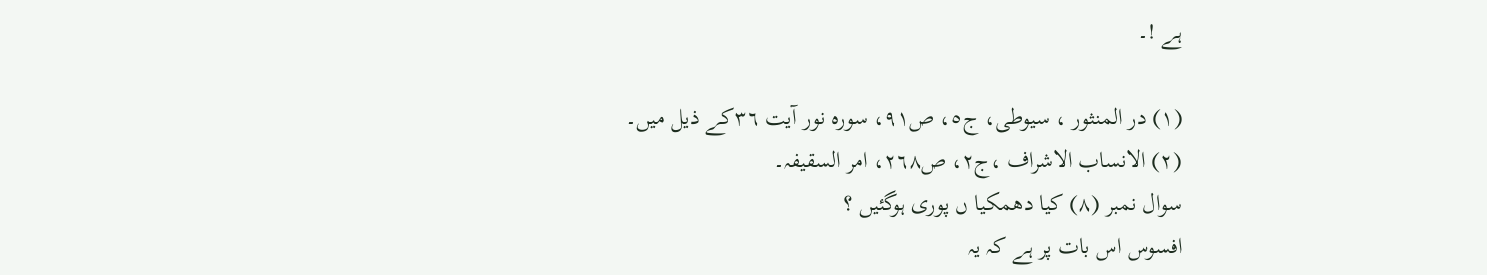ہے !۔

(١) در المنثور ، سیوطی، ج٥، ص٩١، سورہ نور آیت ٣٦کے ذیل میں۔
(٢) الانساب الاشراف ،ج٢، ص٢٦٨، امر السقیفہ۔
سوال نمبر (٨) کیا دھمکیا ں پوری ہوگئیں ؟
افسوس اس بات پر ہے کہ یہ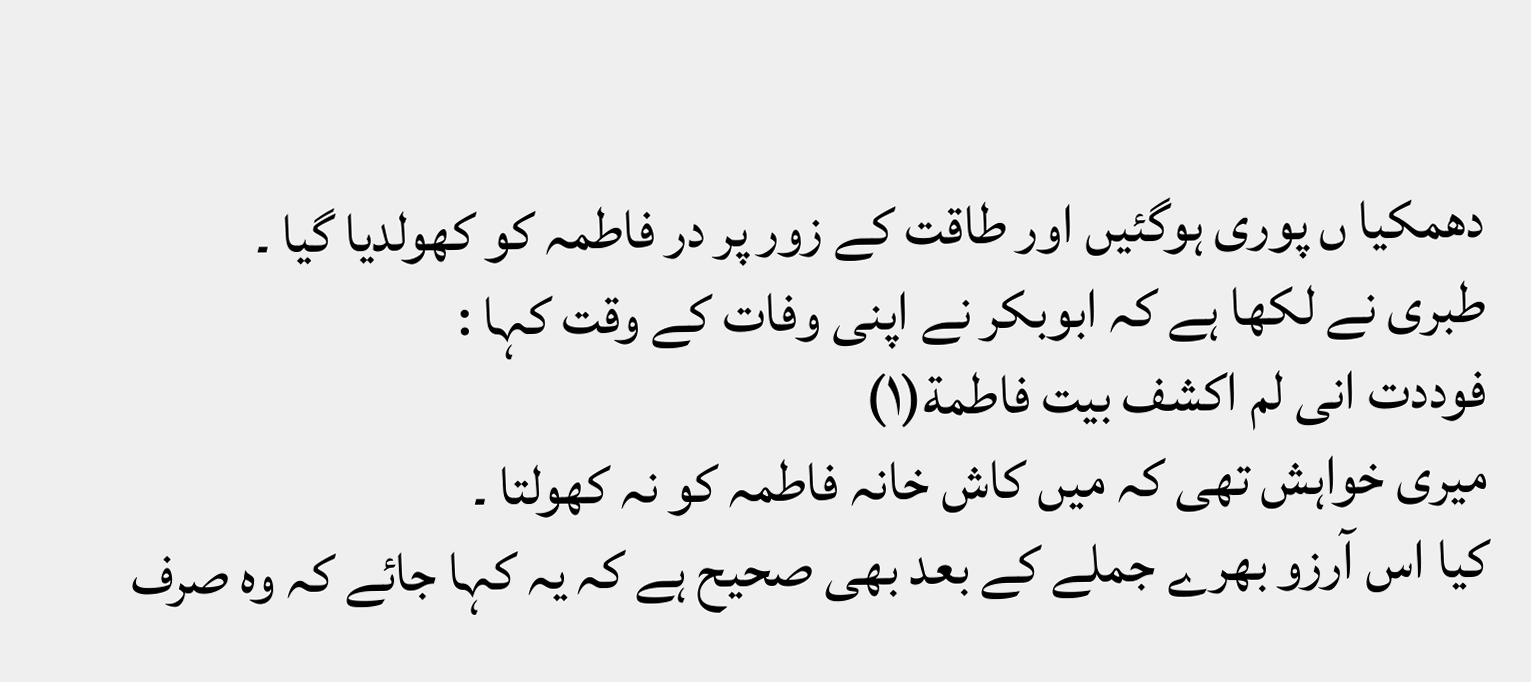دھمکیا ں پوری ہوگئیں اور طاقت کے زور پر در فاطمہ کو کھولدیا گیا ۔
طبری نے لکھا ہے کہ ابوبکر نے اپنی وفات کے وقت کہا :
فوددت انی لم اکشف بیت فاطمة(١)
میری خواہش تھی کہ میں کاش خانہ فاطمہ کو نہ کھولتا ۔
کیا اس آرزو بھرے جملے کے بعد بھی صحیح ہے کہ یہ کہا جائے کہ وہ صرف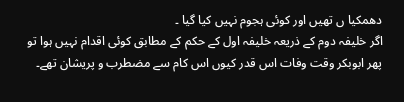دھمکیا ں تھیں اور کوئی ہجوم نہیں کیا گیا ۔
اگر خلیفہ دوم کے ذریعہ خلیفہ اول کے حکم کے مطابق کوئی اقدام نہیں ہوا تو پھر ابوبکر وقت وفات اس قدر کیوں اس کام سے مضطرب و پریشان تھے۔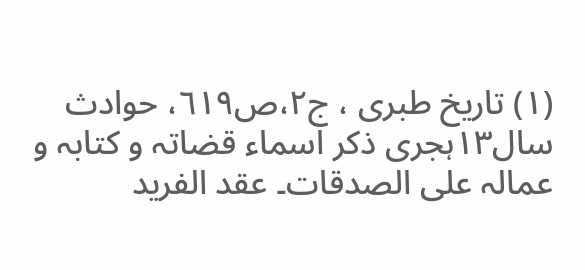(١) تاریخ طبری ، ج٢،ص٦١٩، حوادث سال١٣ہجری ذکر اسماء قضاتہ و کتابہ و عمالہ علی الصدقات۔ عقد الفرید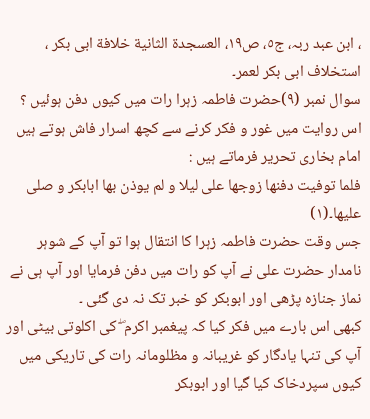، ابن عبد ربہ، ج٥، ص١٩، العسجدة الثانیة خلافة ابی بکر ، استخلاف ابی بکر لعمر۔
سوال نمبر (٩)حضرت فاطمہ زہرا رات میں کیوں دفن ہوئیں ؟
اس روایت میں غور و فکر کرنے سے کچھ اسرار فاش ہوتے ہیں امام بخاری تحریر فرماتے ہیں :
فلما توفیت دفنھا زوجھا علی لیلا و لم یوذن بھا ابابکر و صلی علیھا۔(١)
جس وقت حضرت فاطمہ زہرا کا انتقال ہوا تو آپ کے شوہر نامدار حضرت علی نے آپ کو رات میں دفن فرمایا اور آپ ہی نے نماز جنازہ پڑھی اور ابوبکر کو خبر تک نہ دی گئی ۔
کبھی اس بارے میں فکر کیا کہ پیغمبر اکرم ۖ کی اکلوتی بیٹی اور آپ کی تنہا یادگار کو غریبانہ و مظلومانہ رات کی تاریکی میں کیوں سپردخاک کیا گیا اور ابوبکر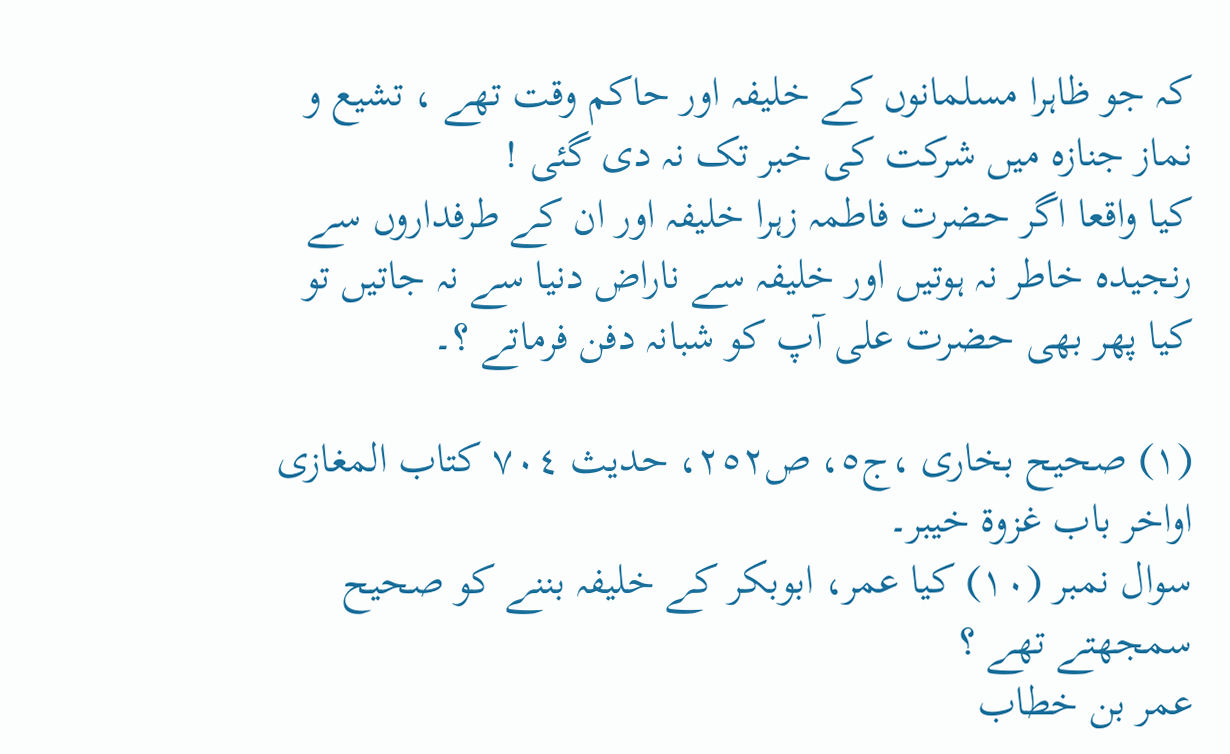کہ جو ظاہرا مسلمانوں کے خلیفہ اور حاکم وقت تھے ، تشیع و نماز جنازہ میں شرکت کی خبر تک نہ دی گئی !
کیا واقعا اگر حضرت فاطمہ زہرا خلیفہ اور ان کے طرفداروں سے رنجیدہ خاطر نہ ہوتیں اور خلیفہ سے ناراض دنیا سے نہ جاتیں تو کیا پھر بھی حضرت علی آپ کو شبانہ دفن فرماتے ؟۔

(١) صحیح بخاری ،ج٥، ص٢٥٢، حدیث ٧٠٤ کتاب المغازی اواخر باب غزوة خیبر۔
سوال نمبر (١٠) کیا عمر، ابوبکر کے خلیفہ بننے کو صحیح سمجھتے تھے ؟
عمر بن خطاب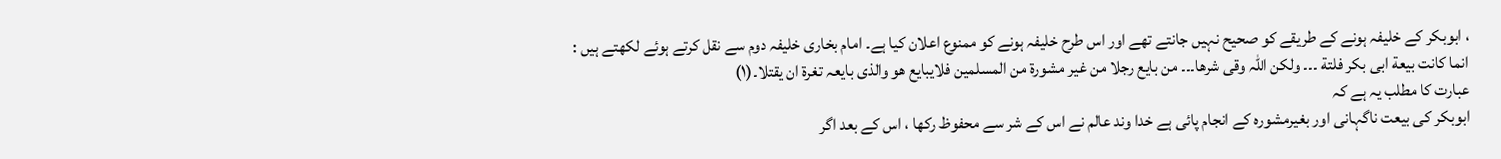، ابوبکر کے خلیفہ ہونے کے طریقے کو صحیح نہیں جانتے تھے اور اس طرح خلیفہ ہونے کو ممنوع اعلان کیا ہے۔ امام بخاری خلیفہ دوم سے نقل کرتے ہوئے لکھتے ہیں :
انما کانت بیعة ابی بکر فلتة ۔۔۔ ولکن اللہ وقی شرھا۔۔۔ من بایع رجلا من غیر مشورة من المسلمین فلایبایع ھو والذی بایعہ تغرة ان یقتلا۔(١)
عبارت کا مطلب یہ ہے کہ
ابوبکر کی بیعت ناگہانی اور بغیرمشورہ کے انجام پائی ہے خدا وند عالم نے اس کے شر سے محفوظ رکھا ، اس کے بعد اگر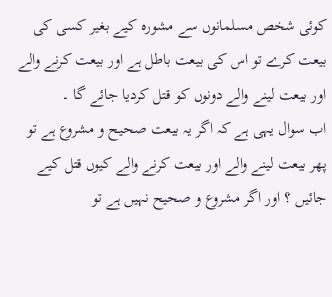کوئی شخص مسلمانوں سے مشورہ کیے بغیر کسی کی بیعت کرے تو اس کی بیعت باطل ہے اور بیعت کرنے والے اور بیعت لینے والے دونوں کو قتل کردیا جائے گا ۔
اب سوال یہی ہے کہ اگر یہ بیعت صحیح و مشروع ہے تو پھر بیعت لینے والے اور بیعت کرنے والے کیوں قتل کیے جائیں ؟ اور اگر مشروع و صحیح نہیں ہے تو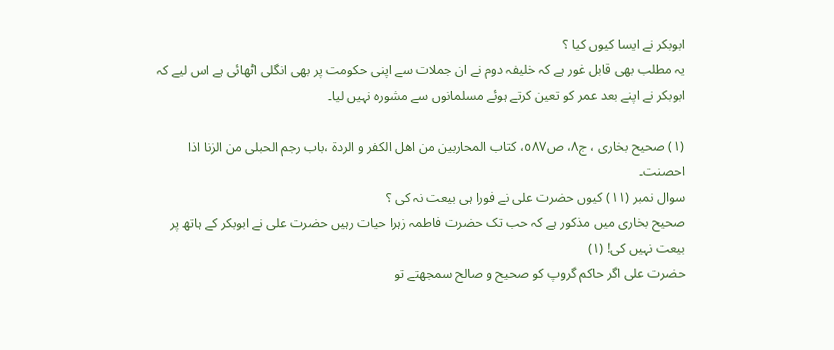ابوبکر نے ایسا کیوں کیا ؟
یہ مطلب بھی قابل غور ہے کہ خلیفہ دوم نے ان جملات سے اپنی حکومت پر بھی انگلی اٹھائی ہے اس لیے کہ ابوبکر نے اپنے بعد عمر کو تعین کرتے ہوئے مسلمانوں سے مشورہ نہیں لیا۔

(١) صحیح بخاری ، ج٨، ص٥٨٧، کتاب المحاربین من اھل الکفر و الردة ،باب رجم الحبلی من الزنا اذا احصنت۔
سوال نمبر (١١) کیوں حضرت علی نے فورا ہی بیعت نہ کی ؟
صحیح بخاری میں مذکور ہے کہ حب تک حضرت فاطمہ زہرا حیات رہیں حضرت علی نے ابوبکر کے ہاتھ پر بیعت نہیں کی! (١)
حضرت علی اگر حاکم گروپ کو صحیح و صالح سمجھتے تو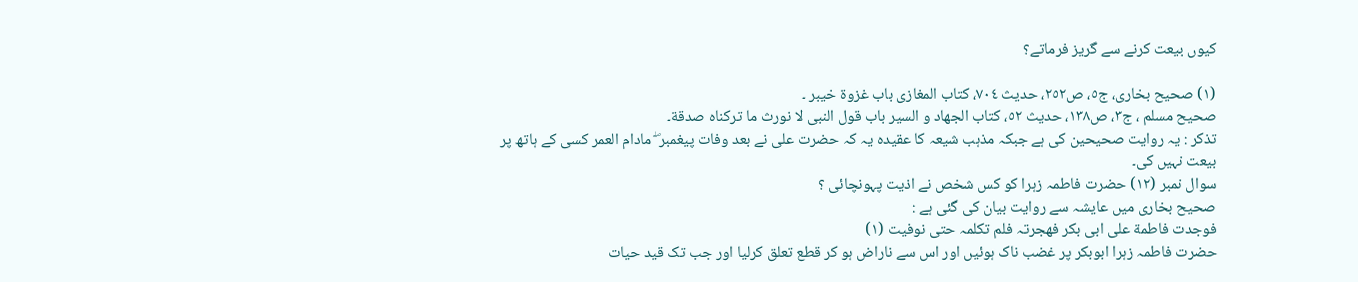کیوں بیعت کرنے سے گریز فرماتے؟

(١) صحیح بخاری، ج٥، ص٢٥٢، حدیث ٧٠٤، کتاب المغازی باب غزوة خیبر ۔
صحیح مسلم ، ج٣، ص١٣٨، حدیث ٥٢، کتاب الجھاد و السیر باب قول النبی لا نورث ما ترکناہ صدقة۔
تذکر : یہ روایت صحیحین کی ہے جبکہ مذہب شیعہ کا عقیدہ یہ کہ حضرت علی نے بعد وفات پیغمبر ۖ مادام العمر کسی کے ہاتھ پر بیعت نہیں کی۔
سوال نمبر (١٢) حضرت فاطمہ زہرا کو کس شخص نے اذیت پہونچائی ؟
صحیح بخاری میں عایشہ سے روایت بیان کی گئی ہے :
فوجدت فاطمة علی ابی بکر فھجرتہ فلم تکلمہ حتی نوفیت (١)
حضرت فاطمہ زہرا ابوبکر پر غضب ناک ہوئیں اور اس سے ناراض ہو کر قطع تعلق کرلیا اور جب تک قید حیات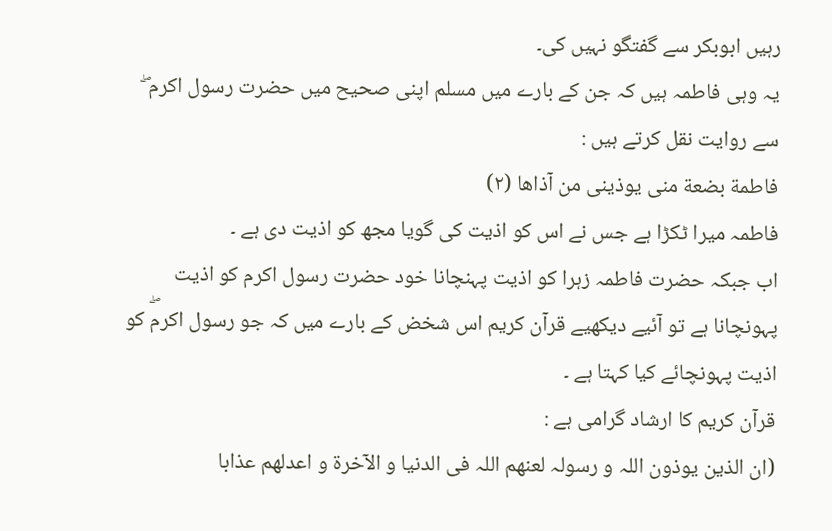رہیں ابوبکر سے گفتگو نہیں کی۔
یہ وہی فاطمہ ہیں کہ جن کے بارے میں مسلم اپنی صحیح میں حضرت رسول اکرم ۖ سے روایت نقل کرتے ہیں :
فاطمة بضعة منی یوذینی من آذاھا (٢)
فاطمہ میرا ٹکڑا ہے جس نے اس کو اذیت کی گویا مجھ کو اذیت دی ہے ۔
اب جبکہ حضرت فاطمہ زہرا کو اذیت پہنچانا خود حضرت رسول اکرم کو اذیت پہونچانا ہے تو آئیے دیکھیے قرآن کریم اس شخض کے بارے میں کہ جو رسول اکرمۖ کو اذیت پہونچائے کیا کہتا ہے ۔
قرآن کریم کا ارشاد گرامی ہے :
(ان الذین یوذون اللہ و رسولہ لعنھم اللہ فی الدنیا و الآخرة و اعدلھم عذابا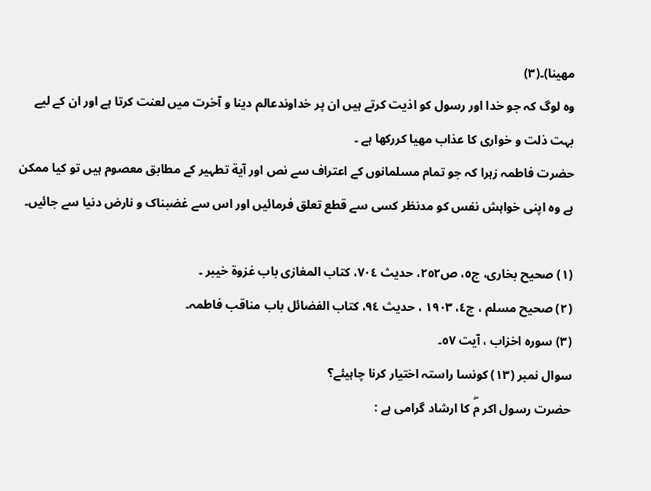مھینا)۔(٣)
وہ لوگ کہ جو خدا اور رسول کو اذیت کرتے ہیں ان پر خداوندعالم دینا و آخرت میں لعنت کرتا ہے اور ان کے لیے بہت ذلت و خواری کا عذاب مھیا کررکھا ہے ۔
حضرت فاطمہ زہرا کہ جو تمام مسلمانوں کے اعتراف سے نص اور آیة تطہیر کے مطابق معصوم ہیں تو کیا ممکن ہے وہ اپنی خواہش نفس کو مدنظر کسی سے قطع تعلق فرمائیں اور اس سے غضبناک و نارض دنیا سے جائیں۔

(١) صحیح بخاری، ج٥، ص٢٥٢، حدیث ٧٠٤، کتاب المغازی باب غزوة خیبر ۔
(٢) صحیح مسلم ، ج٤، ١٩٠٣ ، حدیث ٩٤، کتاب الفضائل باب مناقب فاطمہ۔
(٣) سورہ اخزاب ، آیت ٥٧۔
سوال نمبر (١٣) کونسا راستہ اختیار کرنا چاہیئے؟
حضرت رسول اکر مۖ کا ارشاد گرامی ہے :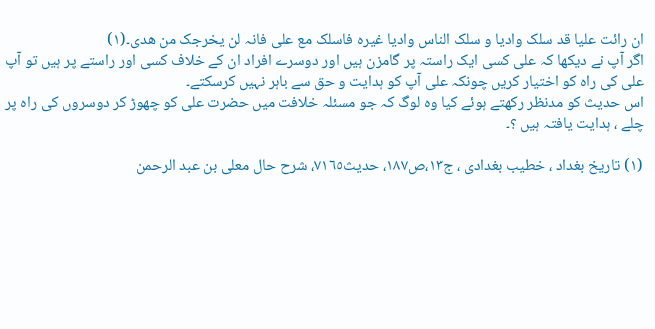ان رائت علیا قد سلک وادیا و سلک الناس وادیا غیرہ فاسلک مع علی فانہ لن یخرجک من ھدی۔(١)
اگر آپ نے دیکھا کہ علی کسی ایک راستہ پر گامزن ہیں اور دوسرے افراد ان کے خلاف کسی اور راستے پر ہیں تو آپ علی کی راہ کو اختیار کریں چونکہ علی آپ کو ہدایت و حق سے باہر نہیں کرسکتے۔
اس حدیث کو مدنظر رکھتے ہوئے کیا وہ لوگ کہ جو مسئلہ خلافت میں حضرت علی کو چھوڑ کر دوسروں کی راہ پر چلے ، ہدایت یافتہ ہیں ؟۔

(١) تاریخ بغداد ، خطیب بغدادی ، ج١٣،ص١٨٧، حدیث٧١٦٥، شرح حال معلی بن عبد الرحمن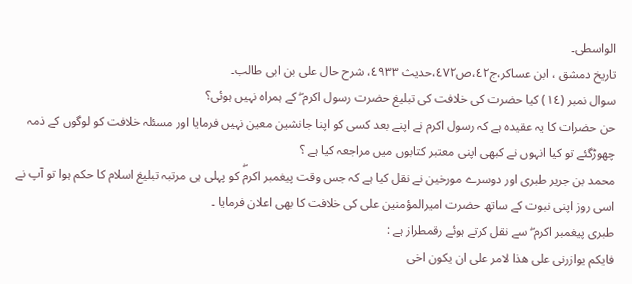الواسطی۔
تاریخ دمشق ، ابن عساکر،ج٤٢،ص٤٧٢،حدیث ٤٩٣٣، شرح حال علی بن ابی طالب۔
سوال نمبر (١٤) کیا حضرت کی خلافت کی تبلیغ حضرت رسول اکرم ۖ کے ہمراہ نہیں ہوئی؟
حن حضرات کا یہ عقیدہ ہے کہ رسول اکرم نے اپنے بعد کسی کو اپنا جانشین معین نہیں فرمایا اور مسئلہ خلافت کو لوگوں کے ذمہ چھوڑگئے تو کیا انہوں نے کبھی اپنی معتبر کتابوں میں مراجعہ کیا ہے ؟
محمد بن جریر طبری اور دوسرے مورخین نے نقل کیا ہے کہ جس وقت پیغمبر اکرمۖ کو پہلی ہی مرتبہ تبلیغ اسلام کا حکم ہوا تو آپ نے اسی روز اپنی نبوت کے ساتھ حضرت امیرالمؤمنین علی کی خلافت کا بھی اعلان فرمایا ۔
طبری پیغمبر اکرم ۖ سے نقل کرتے ہوئے رقمطراز ہے :
فایکم یوازرنی علی ھذا لامر علی ان یکون اخی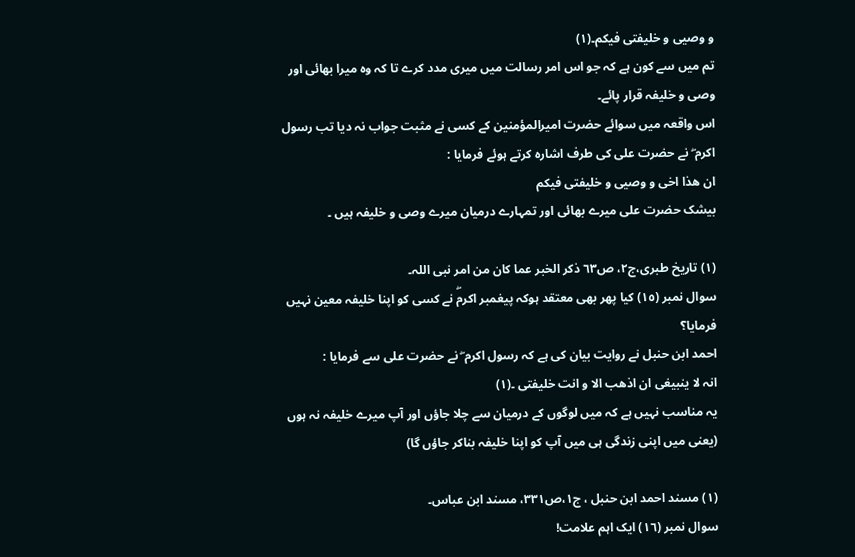و وصیی و خلیفتی فیکم۔(١)
تم میں سے کون ہے کہ جو اس امر رسالت میں میری مدد کرے تا کہ وہ میرا بھائی اور وصی و خلیفہ قرار پائے۔
اس واقعہ میں سوائے حضرت امیرالمؤمنین کے کسی نے مثبت جواب نہ دیا تب رسول اکرم ۖ نے حضرت علی کی طرف اشارہ کرتے ہوئے فرمایا :
ان ھذا اخی و وصیی و خلیفتی فیکم
بیشک حضرت علی میرے بھائی اور تمہارے درمیان میرے وصی و خلیفہ ہیں ۔

(١) تاریخ طبری،ج٢، ص٦٣ ذکر الخبر عما کان من امر نبی اللہ۔
سوال نمبر (١٥) کیا پھر بھی معتقد ہوکہ پیغمبر اکرمۖ نے کسی کو اپنا خلیفہ معین نہیں فرمایا؟
احمد ابن حنبل نے روایت بیان کی ہے کہ رسول اکرم ۖ نے حضرت علی سے فرمایا :
انہ لا ینبیغی ان اذھب الا و انت خلیفتی ۔(١)
یہ مناسب نہیں ہے کہ میں لوگوں کے درمیان سے چلا جاؤں اور آپ میرے خلیفہ نہ ہوں (یعنی میں اپنی زندگی ہی میں آپ کو اپنا خلیفہ بناکر جاؤں گا)

(١) مسند احمد ابن حنبل ، ج١،ص٣٣١، مسند ابن عباس۔
سوال نمبر (١٦) ایک اہم علامت!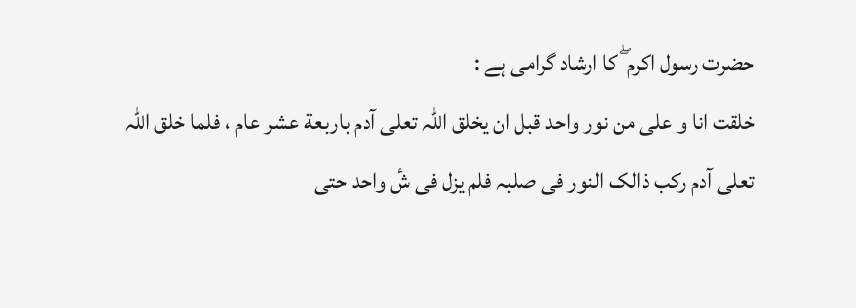حضرت رسول اکرم ۖ کا ارشاد گرامی ہے :
خلقت انا و علی من نور واحد قبل ان یخلق اللہ تعلی آدم باربعة عشر عام ، فلما خلق اللہ تعلی آدم رکب ذالک النور فی صلبہ فلم یزل فی شٔ واحد حتی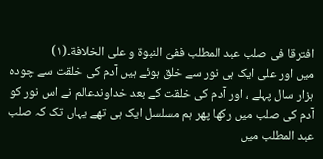افترقا فی صلب عبد المطلب ففیّ النبوة و علی الخلافة۔(١)
میں اور علی ایک ہی نور سے خلق ہوئے ہیں آدم کی خلقت سے چودہ ہزار سال پہلے ، اور آدم کی خلقت کے بعد خداوندعالم نے اس نور کو آدم کی صلب میں رکھا پھر ہم مسلسل ایک ہی تھے یہاں تک کہ صلب عبد المطلب میں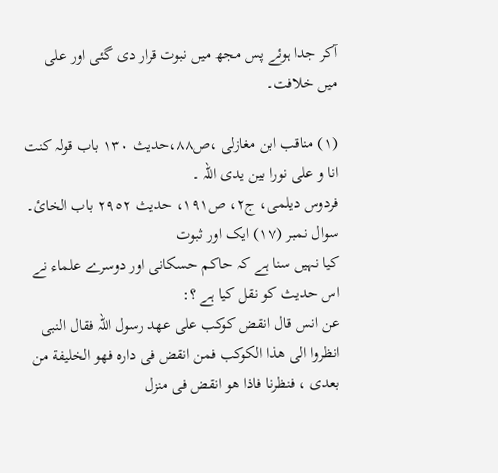آکر جدا ہوئے پس مجھ میں نبوت قرار دی گئی اور علی میں خلافت۔

(١) مناقب ابن مغازلی ،ص٨٨،حدیث ١٣٠ باب قولہ کنت انا و علی نورا بین یدی اللہ ۔
فردوس دیلمی، ج٢، ص١٩١، حدیث ٢٩٥٢ باب الخائ۔
سوال نمبر (١٧) ایک اور ثبوت
کیا نہیں سنا ہے کہ حاکم حسکانی اور دوسرے علماء نے اس حدیث کو نقل کیا ہے ؟:
عن انس قال انقض کوکب علی عھد رسول اللہ فقال النبی انظروا الی ھذا الکوکب فمن انقض فی دارہ فھو الخلیفة من بعدی ، فنظرنا فاذا ھو انقض فی منزل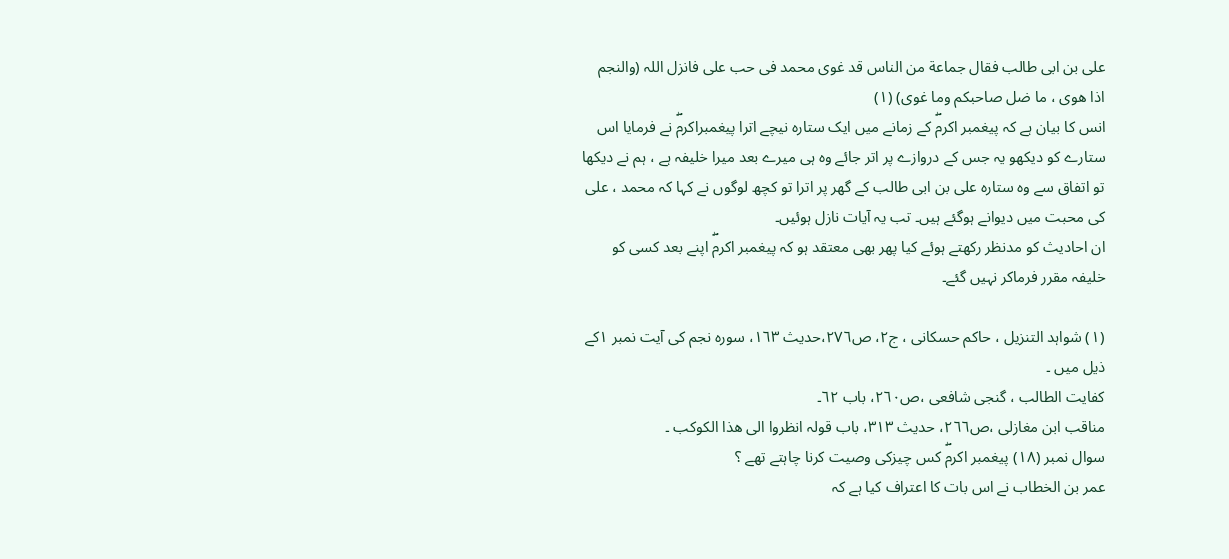علی بن ابی طالب فقال جماعة من الناس قد غوی محمد فی حب علی فانزل اللہ (والنجم اذا ھوی ، ما ضل صاحبکم وما غوی) (١)
انس کا بیان ہے کہ پیغمبر اکرمۖ کے زمانے میں ایک ستارہ نیچے اترا پیغمبراکرمۖ نے فرمایا اس ستارے کو دیکھو یہ جس کے دروازے پر اتر جائے وہ ہی میرے بعد میرا خلیفہ ہے ، ہم نے دیکھا تو اتفاق سے وہ ستارہ علی بن ابی طالب کے گھر پر اترا تو کچھ لوگوں نے کہا کہ محمد ، علی کی محبت میں دیوانے ہوگئے ہیں۔ تب یہ آیات نازل ہوئیں۔
ان احادیث کو مدنظر رکھتے ہوئے کیا پھر بھی معتقد ہو کہ پیغمبر اکرمۖ اپنے بعد کسی کو خلیفہ مقرر فرماکر نہیں گئے۔

(١) شواہد التنزیل ، حاکم حسکانی ، ج٢، ص٢٧٦،حدیث ١٦٣، سورہ نجم کی آیت نمبر ١کے ذیل میں ۔
کفایت الطالب ، گنجی شافعی ،ص٢٦٠، باب ٦٢۔
مناقب ابن مغازلی ،ص٢٦٦، حدیث ٣١٣، باب قولہ انظروا الی ھذا الکوکب ۔
سوال نمبر (١٨) پیغمبر اکرمۖ کس چیزکی وصیت کرنا چاہتے تھے ؟
عمر بن الخطاب نے اس بات کا اعتراف کیا ہے کہ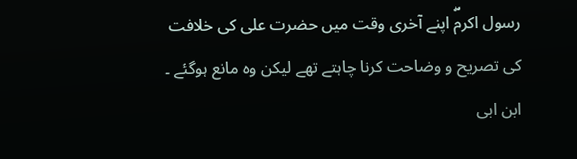رسول اکرمۖ اپنے آخری وقت میں حضرت علی کی خلافت کی تصریح و وضاحت کرنا چاہتے تھے لیکن وہ مانع ہوگئے ۔
ابن ابی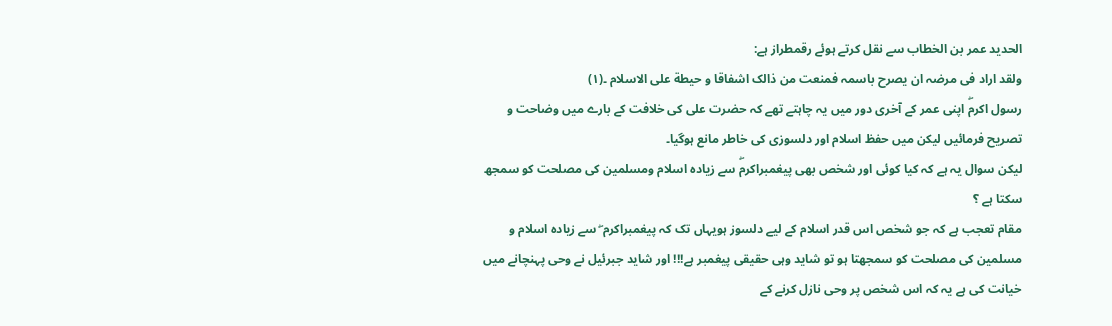الحدید عمر بن الخطاب سے نقل کرتے ہوئے رقمطراز ہے:
ولقد اراد فی مرضہ ان یصرح باسمہ فمنعت من ذالک اشفاقا و حیطة علی الاسلام ۔(١)
رسول اکرمۖ اپنی عمر کے آخری دور میں یہ چاہتے تھے کہ حضرت علی کی خلافت کے بارے میں وضاحت و تصریح فرمائیں لیکن میں حفظ اسلام اور دلسوزی کی خاطر مانع ہوگیا۔
لیکن سوال یہ ہے کہ کیا کوئی اور شخص بھی پیغمبراکرمۖ سے زیادہ اسلام ومسلمین کی مصلحت کو سمجھ سکتا ہے ؟
مقام تعجب ہے کہ جو شخص اس قدر اسلام کے لیے دلسوز ہویہاں تک کہ پیغمبراکرم ۖ سے زیادہ اسلام و مسلمین کی مصلحت کو سمجھتا ہو تو شاید وہی حقیقی پیغمبر ہے!!! اور شاید جبرئیل نے وحی پہنچانے میں خیانت کی ہے یہ کہ اس شخص پر وحی نازل کرنے کے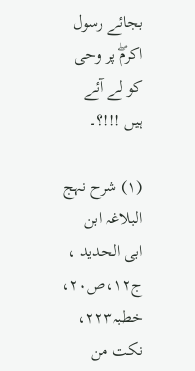بجائے رسول اکرمۖ پر وحی کو لے آئے ہیں !!!؟۔

(١) شرح نہج البلاغہ ابن ابی الحدید ، ج١٢،ص٢٠، خطبہ٢٢٣، نکت من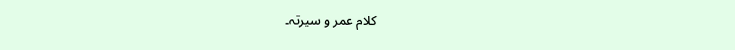کلام عمر و سیرتہ۔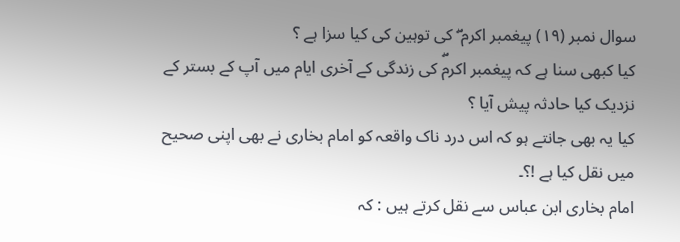سوال نمبر (١٩) پیغمبر اکرم ۖ کی توہین کی کیا سزا ہے ؟
کیا کبھی سنا ہے کہ پیغمبر اکرمۖ کی زندگی کے آخری ایام میں آپ کے بستر کے نزدیک کیا حادثہ پیش آیا ؟
کیا یہ بھی جانتے ہو کہ اس درد ناک واقعہ کو امام بخاری نے بھی اپنی صحیح میں نقل کیا ہے !؟۔
امام بخاری ابن عباس سے نقل کرتے ہیں : کہ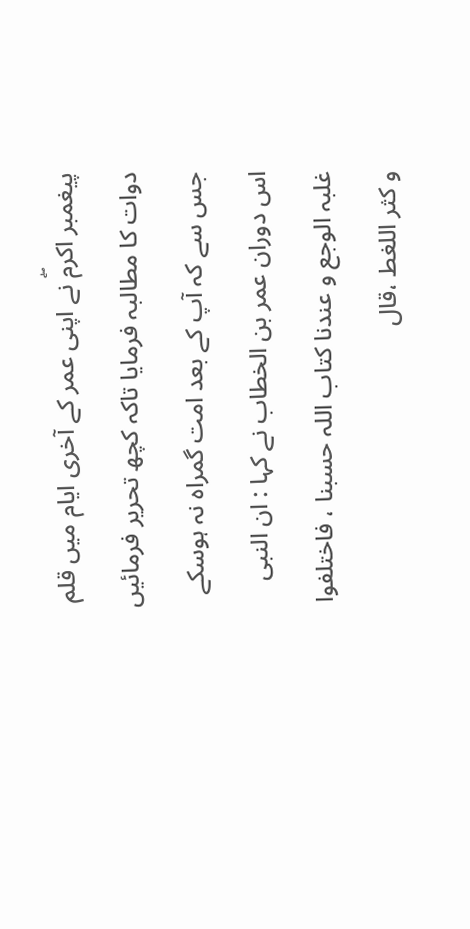پیغمبر اکرمۖ نے اپنی عمر کے آخری ایام میں قلم دوات کا مطالبہ فرمایا تاکہ کچھ تحریر فرمائیں جس سے کہ آپ کے بعد امت گمراہ نہ ہوسکے اس دوران عمر بن الخطاب نے کہا : ان النبی غلبہ الوجع و عندنا کتاب اللہ حسبنا ، فاختلفوا و کثر اللغط ،قال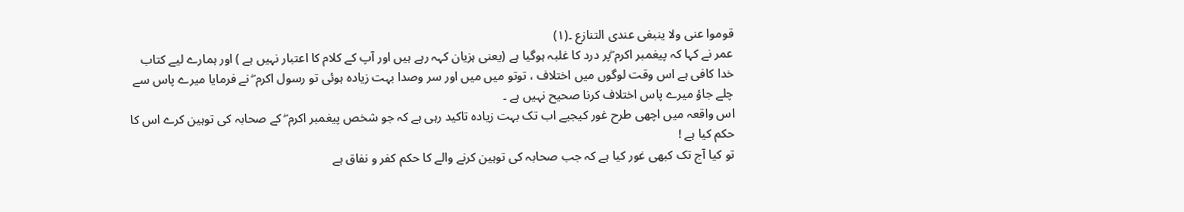قوموا عنی ولا ینبغی عندی التنازع ۔(١)
عمر نے کہا کہ پیغمبر اکرم ۖپر درد کا غلبہ ہوگیا ہے (یعنی ہزیان کہہ رہے ہیں اور آپ کے کلام کا اعتبار نہیں ہے ) اور ہمارے لیے کتاب خدا کافی ہے اس وقت لوگوں میں اختلاف ، توتو میں میں اور سر وصدا بہت زیادہ ہوئی تو رسول اکرم ۖ نے فرمایا میرے پاس سے چلے جاؤ میرے پاس اختلاف کرنا صحیح نہیں ہے ۔
اس واقعہ میں اچھی طرح غور کیجیے اب تک بہت زیادہ تاکید رہی ہے کہ جو شخص پیغمبر اکرم ۖ کے صحابہ کی توہین کرے اس کا حکم کیا ہے !
تو کیا آج تک کبھی غور کیا ہے کہ جب صحابہ کی توہین کرنے والے کا حکم کفر و نفاق ہے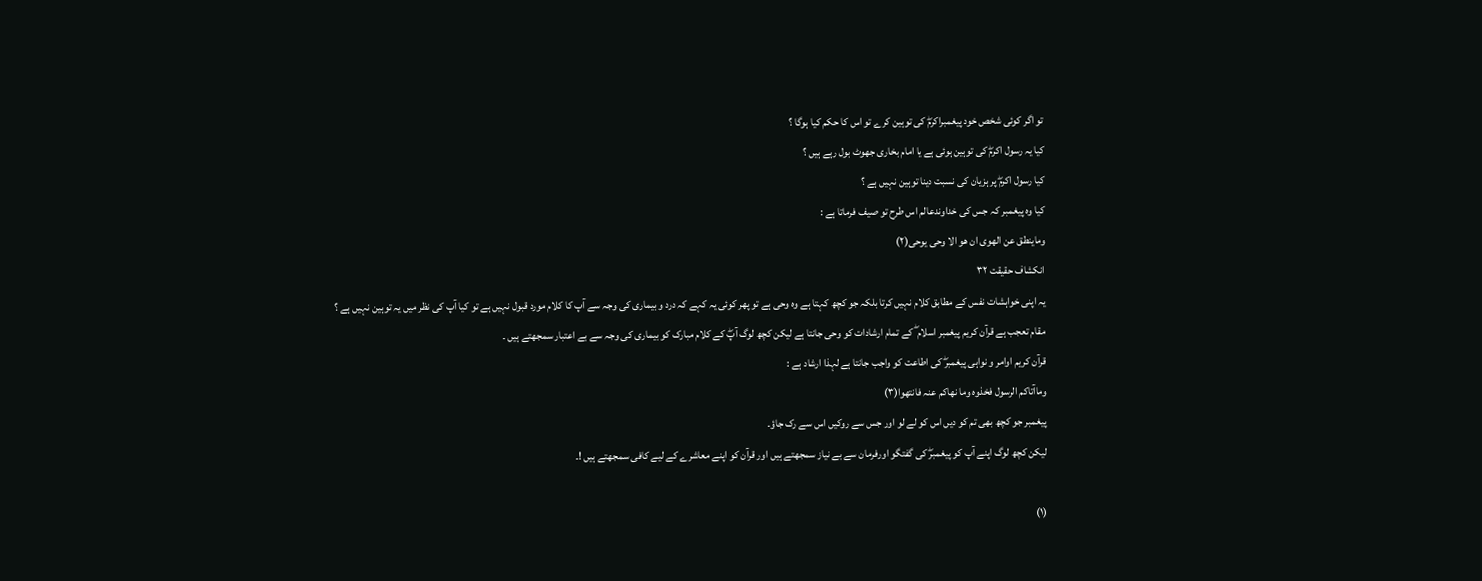تو اگر کوئی شخص خود پیغمبراکرمۖ کی توہین کرے تو اس کا حکم کیا ہوگا ؟
کیا یہ رسول اکرمۖ کی توہین ہوئی ہے یا امام بخاری جھوٹ بول رہے ہیں ؟
کیا رسول اکرمۖ پر ہزیان کی نسبت دینا توہین نہیں ہے ؟
کیا وہ پیغمبر کہ جس کی خداوندعالم اس طرح تو صیف فرماتا ہے :
وماینطق عن الھوی ان ھو الا وحی یوحی(٢)
انکشاف حقیقت ٣٢
یہ اپنی خواہشات نفس کے مطابق کلام نہیں کرتا بلکہ جو کچھ کہتا ہے وہ وحی ہے تو پھر کوئی یہ کہے کہ درد و بیماری کی وجہ سے آپ کا کلام مورد قبول نہیں ہے تو کیا آپ کی نظر میں یہ توہین نہیں ہے ؟
مقام تعجب ہے قرآن کریم پیغمبر اسلام ۖ کے تمام ارشادات کو وحی جانتا ہے لیکن کچھ لوگ آپۖ کے کلام مبارک کو بیماری کی وجہ سے بے اعتبار سمجھتے ہیں ۔
قرآن کریم اوامر و نواہی پیغمبرۖ کی اطاعت کو واجب جانتا ہے لہذا ارشاد ہے :
وماآتاکم الرسول فخذوہ وما نھاکم عنہ فانتھوا(٣)
پیغمبر جو کچھ بھی تم کو دیں اس کو لے لو اور جس سے روکیں اس سے رک جاؤ۔
لیکن کچھ لوگ اپنے آپ کو پیغمبرۖ کی گفتگو اورفرمان سے بے نیاز سمجھتے ہیں اور قرآن کو اپنے معاشرے کے لیے کافی سمجھتے ہیں !۔

(١)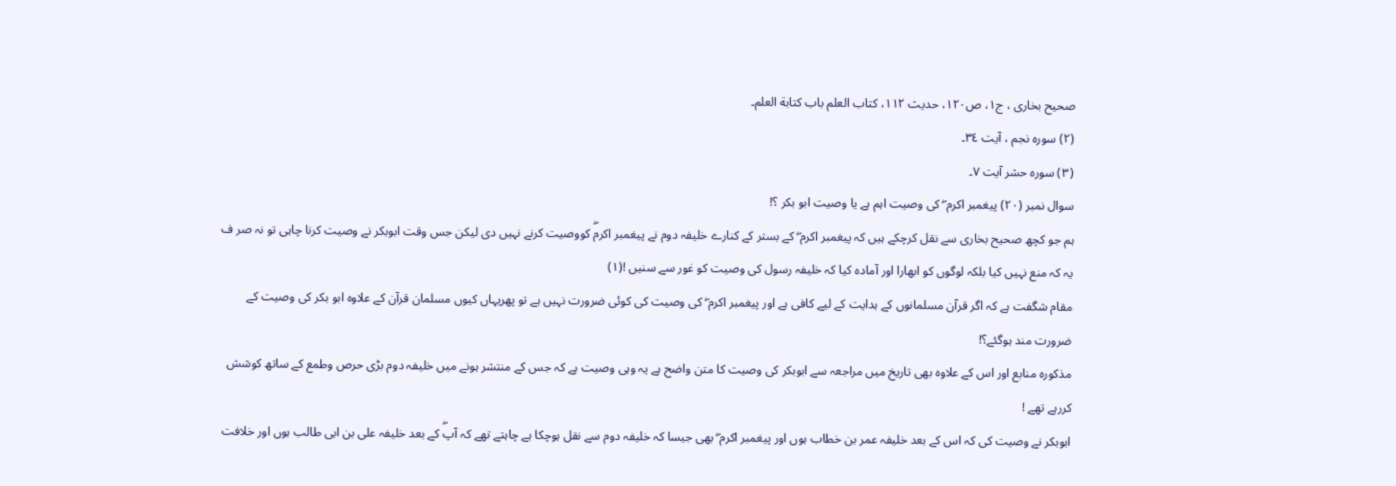صحیح بخاری ، ج١، ص١٢٠، حدیث ١١٢، کتاب العلم باب کتابة العلم۔
(٢) سورہ نجم ، آیت ٣٤۔
(٣) سورہ حشر آیت ٧۔
سوال نمبر (٢٠) پیغمبر اکرم ۖ کی وصیت اہم ہے یا وصیت ابو بکر ؟!
ہم جو کچھ صحیح بخاری سے نقل کرچکے ہیں کہ پیغمبر اکرم ۖ کے بستر کے کنارے خلیفہ دوم نے پیغمبر اکرمۖ کووصیت کرنے نہیں دی لیکن جس وقت ابوبکر نے وصیت کرنا چاہی تو نہ صر ف یہ کہ منع نہیں کیا بلکہ لوگوں کو ابھارا اور آمادہ کیا کہ خلیفہ رسول کی وصیت کو غور سے سنیں !(١)
مقام شگفت ہے کہ اگر قرآن مسلمانوں کے ہدایت کے لیے کافی ہے اور پیغمبر اکرم ۖ کی وصیت کی کوئی ضرورت نہیں ہے تو پھریہاں کیوں مسلمان قرآن کے علاوہ ابو بکر کی وصیت کے ضرورت مند ہوگئے؟!
مذکورہ منابع اور اس کے علاوہ بھی تاریخ میں مراجعہ سے ابوبکر کی وصیت کا متن واضح ہے یہ وہی وصیت ہے کہ جس کے منتشر ہونے میں خلیفہ دوم بڑی حرص وطمع کے ساتھ کوشش کررہے تھے !
ابوبکر نے وصیت کی کہ اس کے بعد خلیفہ عمر بن خطاب ہوں اور پیغمبر اکرم ۖ بھی جیسا کہ خلیفہ دوم سے نقل ہوچکا ہے چاہتے تھے کہ آپۖ کے بعد خلیفہ علی بن ابی طالب ہوں اور خلافت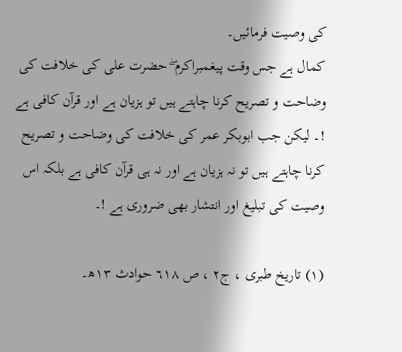کی وصیت فرمائیں۔
کمال ہے جس وقت پیغمبراکرم ۖ حضرت علی کی خلافت کی وضاحت و تصریح کرنا چاہتے ہیں تو ہزیان ہے اور قرآن کافی ہے !۔ لیکن جب ابوبکر عمر کی خلافت کی وضاحت و تصریح کرنا چاہتے ہیں تو نہ ہزیان ہے اور نہ ہی قرآن کافی ہے بلکہ اس وصیت کی تبلیغ اور انتشار بھی ضروری ہے !۔

(١) تاریخ طبری ، ج٢ ، ص ٦١٨ حوادث ١٣ھ۔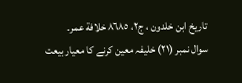تاریخ ابن خلدون ، ج٢، ٨٦٨٥ خلافة عمر۔
سوال نمبر (٢١) خلیفہ معین کرنے کا معیار بیعت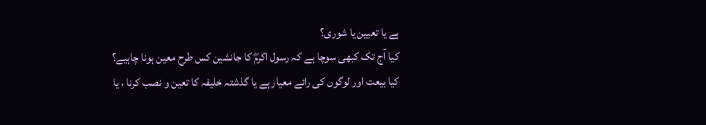ہے یا تعیین یا شوری؟
کیا آج تک کبھی سوچا ہے کہ رسول اکرمۖ کا جانشین کس طرح معین ہونا چاہیے؟
کیا بیعت اور لوگوں کی رائے معیار ہے یا گذشتہ خلیفہ کا تعین و نصب کرنا ، یا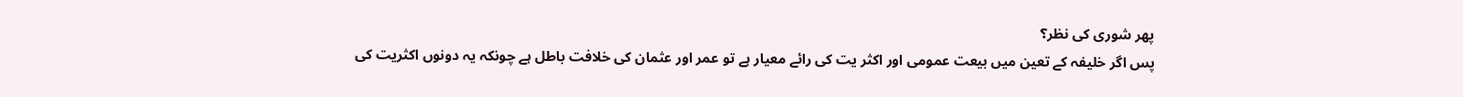پھر شوری کی نظر؟
پس اگر خلیفہ کے تعین میں بیعت عمومی اور اکثر یت کی رائے معیار ہے تو عمر اور عثمان کی خلافت باطل ہے چونکہ یہ دونوں اکثریت کی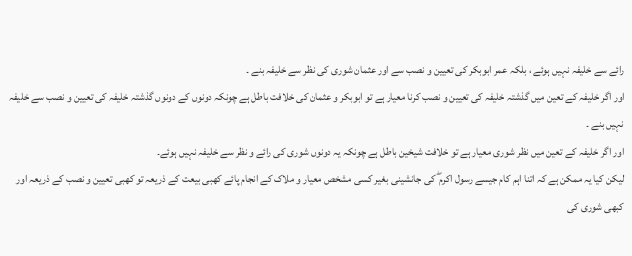رائے سے خلیفہ نہیں ہوئے ، بلکہ عمر ابوبکر کی تعیین و نصب سے اور عثمان شوری کی نظر سے خلیفہ بنے ۔
اور اگر خلیفہ کے تعین میں گذشتہ خلیفہ کی تعیین و نصب کرنا معیار ہے تو ابوبکر و عثمان کی خلافت باطل ہے چونکہ دونوں کے دونوں گذشتہ خلیفہ کی تعیین و نصب سے خلیفہ نہیں بنے ۔
اور اگر خلیفہ کے تعین میں نظر شوری معیار ہے تو خلافت شیخین باطل ہے چونکہ یہ دونوں شوری کی رائے و نظر سے خلیفہ نہیں ہوئے۔
لیکن کیا یہ ممکن ہے کہ اتنا اہم کام جیسے رسول اکرم ۖ کی جانشینی بغیر کسی مشخص معیار و ملاک کے انجام پائے کھبی بیعت کے ذریعہ تو کھبی تعیین و نصب کے ذریعہ اور کبھی شوری کی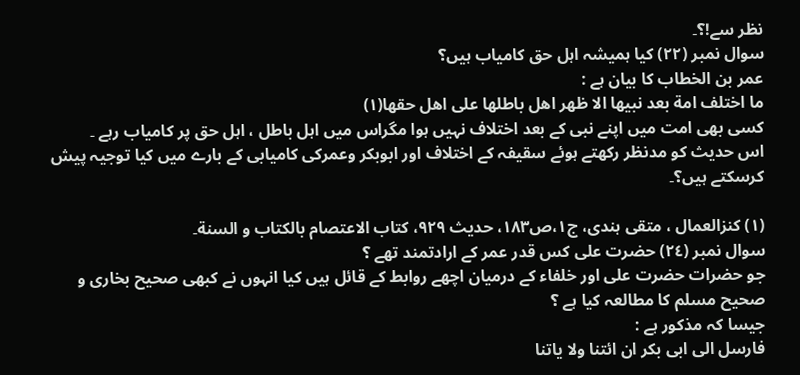نظر سے!؟۔
سوال نمبر (٢٢) کیا ہمیشہ اہل حق کامیاب ہیں؟
عمر بن الخطاب کا بیان ہے :
ما اختلف امة بعد نبیھا الا ظھر اھل باطلھا علی اھل حقھا(١)
کسی بھی امت میں اپنے نبی کے بعد اختلاف نہیں ہوا مگراس میں اہل باطل ، اہل حق پر کامیاب رہے ۔
اس حدیث کو مدنظر رکھتے ہوئے سقیفہ کے اختلاف اور ابوبکر وعمرکی کامیابی کے بارے میں کیا توجیہ پیش کرسکتے ہیں؟۔

(١) کنزالعمال ، متقی ہندی، ج١،ص١٨٣، حدیث ٩٢٩، کتاب الاعتصام بالکتاب و السنة۔
سوال نمبر (٢٤) حضرت علی کس قدر عمر کے ارادتمند تھے ؟
جو حضرات حضرت علی اور خلفاء کے درمیان اچھے روابط کے قائل ہیں کیا انہوں نے کبھی صحیح بخاری و صحیح مسلم کا مطالعہ کیا ہے ؟
جیسا کہ مذکور ہے :
فارسل الی ابی بکر ان ائتنا ولا یاتنا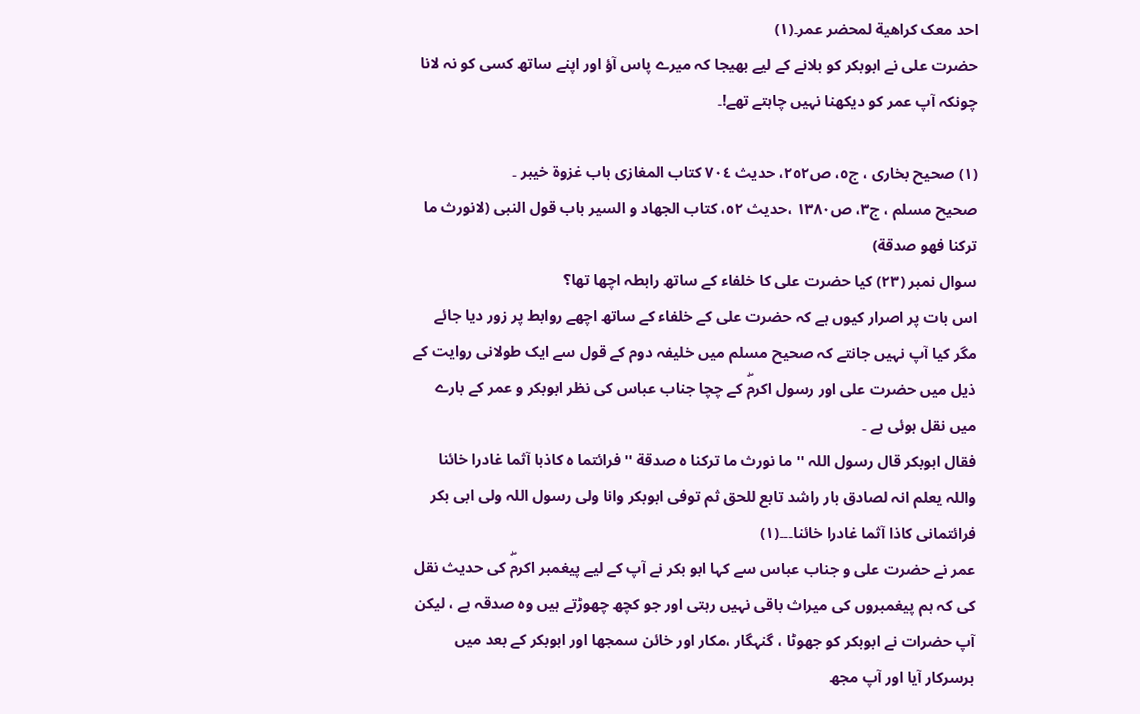احد معک کراھیة لمحضر عمر۔(١)
حضرت علی نے ابوبکر کو بلانے کے لیے بھیجا کہ میرے پاس آؤ اور اپنے ساتھ کسی کو نہ لانا چونکہ آپ عمر کو دیکھنا نہیں چاہتے تھے!۔

(١) صحیح بخاری ، ج٥، ص٢٥٢، حدیث ٧٠٤ کتاب المغازی باب غزوة خیبر ۔
صحیح مسلم ، ج٣، ص١٣٨٠ ،حدیث ٥٢، کتاب الجھاد و السیر باب قول النبی (لانورث ما ترکنا فھو صدقة)
سوال نمبر (٢٣) کیا حضرت علی کا خلفاء کے ساتھ رابطہ اچھا تھا؟
اس بات پر اصرار کیوں ہے کہ حضرت علی کے خلفاء کے ساتھ اچھے روابط پر زور دیا جائے مگر کیا آپ نہیں جانتے کہ صحیح مسلم میں خلیفہ دوم کے قول سے ایک طولانی روایت کے ذیل میں حضرت علی اور رسول اکرمۖ کے چچا جناب عباس کی نظر ابوبکر و عمر کے بارے میں نقل ہوئی ہے ۔
فقال ابوبکر قال رسول اللہ '' ما نورث ما ترکنا ہ صدقة '' فرائتما ہ کاذبا آثما غادرا خائنا واللہ یعلم انہ لصادق بار راشد تابع للحق ثم توفی ابوبکر وانا ولی رسول اللہ ولی ابی بکر فرائتمانی کاذا آثما غادرا خائنا۔۔۔(١)
عمر نے حضرت علی و جناب عباس سے کہا ابو بکر نے آپ کے لیے پیغمبر اکرمۖ کی حدیث نقل کی کہ ہم پیغمبروں کی میراث باقی نہیں رہتی اور جو کچھ چھوڑتے ہیں وہ صدقہ ہے ، لیکن آپ حضرات نے ابوبکر کو جھوٹا ، گنہگار ،مکار اور خائن سمجھا اور ابوبکر کے بعد میں برسرکار آیا اور آپ مجھ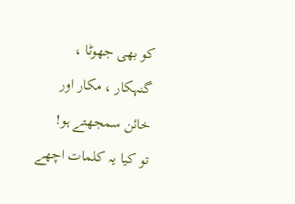کو بھی جھوٹا ، گنہکار ، مکار اور خائن سمجھتے ہو!
تو کیا یہ کلمات اچھے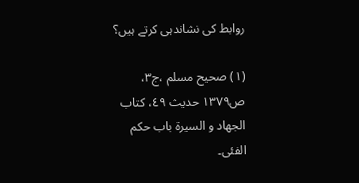روابط کی نشاندہی کرتے ہیں؟

(١) صحیح مسلم ،ج٣، ص١٣٧٩ حدیث ٤٩، کتاب الجھاد و السیرة باب حکم الفئی۔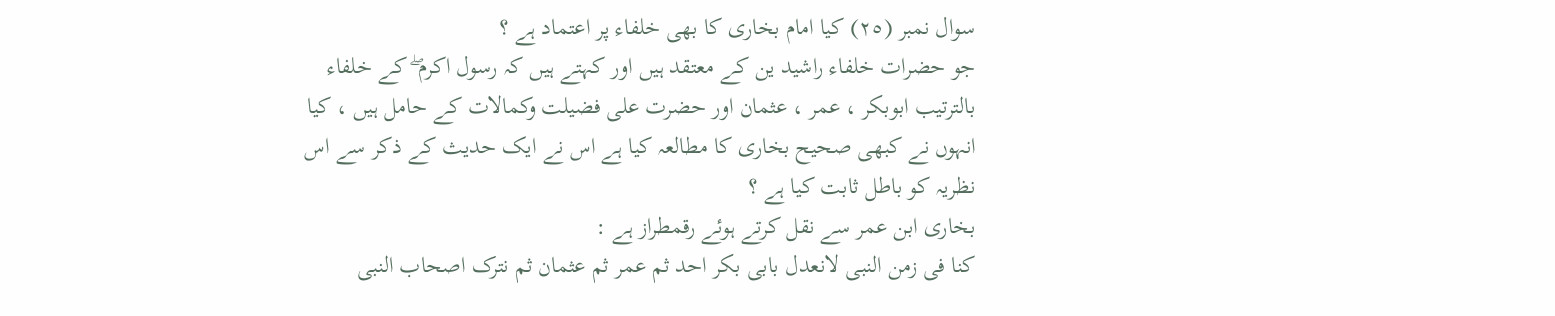سوال نمبر (٢٥) کیا امام بخاری کا بھی خلفاء پر اعتماد ہے ؟
جو حضرات خلفاء راشید ین کے معتقد ہیں اور کہتے ہیں کہ رسول اکرم ۖ کے خلفاء بالترتیب ابوبکر ، عمر ، عثمان اور حضرت علی فضیلت وکمالات کے حامل ہیں ، کیا انہوں نے کبھی صحیح بخاری کا مطالعہ کیا ہے اس نے ایک حدیث کے ذکر سے اس نظریہ کو باطل ثابت کیا ہے ؟
بخاری ابن عمر سے نقل کرتے ہوئے رقمطراز ہے :
کنا فی زمن النبی لانعدل بابی بکر احد ثم عمر ثم عثمان ثم نترک اصحاب النبی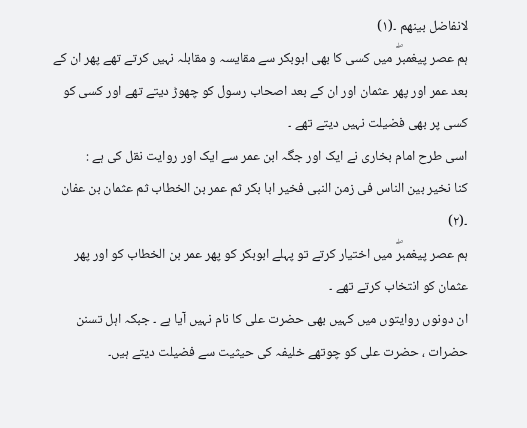لانفاضل بینھم ۔(١)
ہم عصر پیغمبرۖ میں کسی کا بھی ابوبکر سے مقایسہ و مقابلہ نہیں کرتے تھے پھر ان کے بعد عمر اور پھر عثمان اور ان کے بعد اصحاب رسول کو چھوڑ دیتے تھے اور کسی کو کسی پر بھی فضیلت نہیں دیتے تھے ۔
اسی طرح امام بخاری نے ایک اور جگہ ابن عمر سے ایک اور روایت نقل کی ہے :
کنا نخیر بین الناس فی زمن النبی فخیر ابا بکر ثم عمر بن الخطاب ثم عثمان بن عفان ۔(٢)
ہم عصر پیغمبرۖ میں اختیار کرتے تو پہلے ابوبکر کو پھر عمر بن الخطاب کو اور پھر عثمان کو انتخاب کرتے تھے ۔
ان دونوں روایتوں میں کہیں بھی حضرت علی کا نام نہیں آیا ہے ۔ جبکہ اہل تسنن حضرات ، حضرت علی کو چوتھے خلیفہ کی حیثیت سے فضیلت دیتے ہیں۔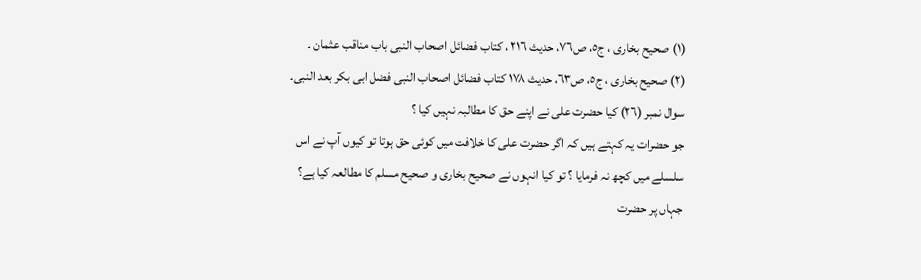(١) صحیح بخاری ، ج٥، ص٧٦، حدیث ٢١٦ ، کتاب فضائل اصحاب النبی باب مناقب عثمان ۔
(٢) صحیح بخاری ، ج٥، ص٦٣، حدیث ١٧٨ کتاب فضائل اصحاب النبی فضل ابی بکر بعد النبی۔
سوال نمبر (٢٦) کیا حضرت علی نے اپنے حق کا مطالبہ نہیں کیا ؟
جو حضرات یہ کہتے ہیں کہ اگر حضرت علی کا خلافت میں کوئی حق ہوتا تو کیوں آپ نے اس سلسلے میں کچھ نہ فرمایا ؟ تو کیا انہوں نے صحیح بخاری و صحیح مسلم کا مطالعہ کیا ہے؟ جہاں پر حضرت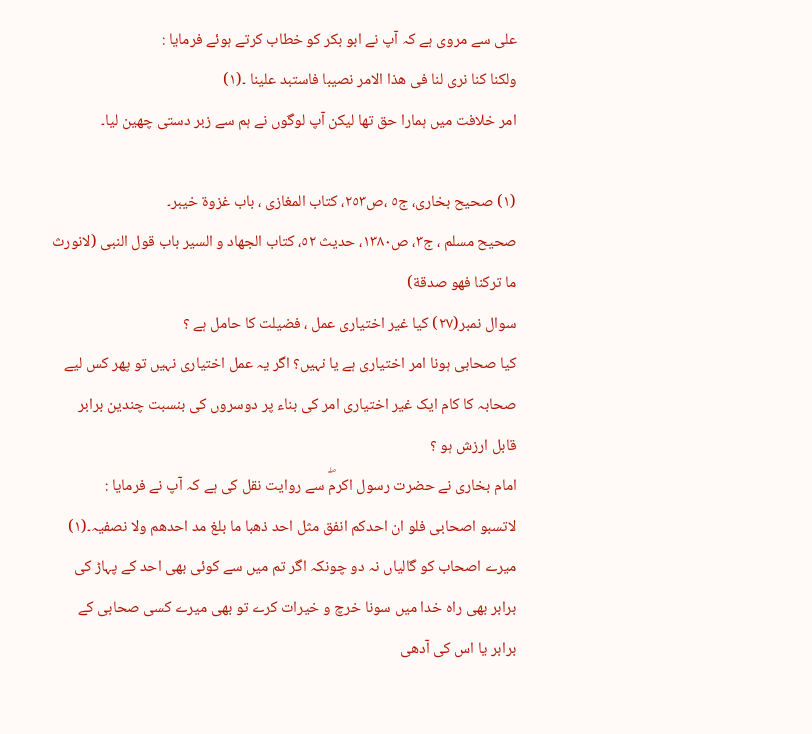علی سے مروی ہے کہ آپ نے ابو بکر کو خطاب کرتے ہوئے فرمایا :
ولکنا کنا نری لنا فی ھذا الامر نصیبا فاستبد علینا ۔(١)
امر خلافت میں ہمارا حق تھا لیکن آپ لوگوں نے ہم سے زبر دستی چھین لیا۔

(١) صحیح بخاری، ج٥ ،ص٢٥٣، کتاب المغازی ، باب غزوة خیبر۔
صحیح مسلم ، ج٣، ص١٣٨٠، حدیث ٥٢، کتاب الجھاد و السیر باب قول النبی (لانورث ما ترکنا فھو صدقة)
سوال نمبر(٢٧) کیا غیر اختیاری عمل ، فضیلت کا حامل ہے ؟
کیا صحابی ہونا امر اختیاری ہے یا نہیں؟ اگر یہ عمل اختیاری نہیں تو پھر کس لیے صحابہ کا کام ایک غیر اختیاری امر کی بناء پر دوسروں کی بنسبت چندین برابر قابل ارزش ہو ؟
امام بخاری نے حضرت رسول اکرمۖ سے روایت نقل کی ہے کہ آپ نے فرمایا :
لاتسبو اصحابی فلو ان احدکم انفق مثل احد ذھبا ما بلغ مد احدھم ولا نصفیہ۔(١)
میرے اصحاب کو گالیاں نہ دو چونکہ اگر تم میں سے کوئی بھی احد کے پہاڑ کی برابر بھی راہ خدا میں سونا خرچ و خیرات کرے تو بھی میرے کسی صحابی کے برابر یا اس کی آدھی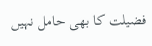فضیلت کا بھی حامل نہیں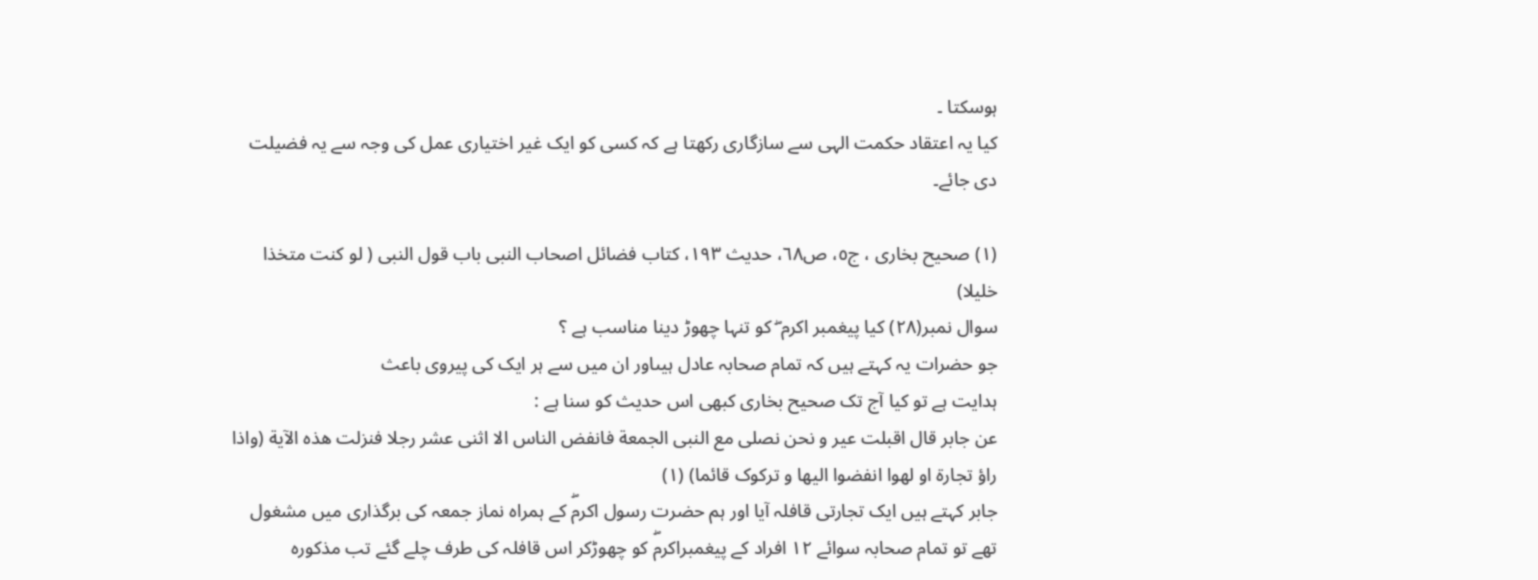ہوسکتا ۔
کیا یہ اعتقاد حکمت الہی سے سازگاری رکھتا ہے کہ کسی کو ایک غیر اختیاری عمل کی وجہ سے یہ فضیلت دی جائے۔

(١) صحیح بخاری ، ج٥، ص٦٨، حدیث ١٩٣، کتاب فضائل اصحاب النبی باب قول النبی ( لو کنت متخذا خلیلا)
سوال نمبر(٢٨) کیا پیغمبر اکرم ۖ کو تنہا چھوڑ دینا مناسب ہے ؟
جو حضرات یہ کہتے ہیں کہ تمام صحابہ عادل ہیںاور ان میں سے ہر ایک کی پیروی باعث
ہدایت ہے تو کیا آج تک صحیح بخاری کبھی اس حدیث کو سنا ہے :
عن جابر قال اقبلت عیر و نحن نصلی مع النبی الجمعة فانفض الناس الا اثنی عشر رجلا فنزلت ھذہ الآیة (واذا راؤ تجارة او لھوا انفضوا الیھا و ترکوک قائما) (١)
جابر کہتے ہیں ایک تجارتی قافلہ آیا اور ہم حضرت رسول اکرمۖ کے ہمراہ نماز جمعہ کی برگذاری میں مشغول تھے تو تمام صحابہ سوائے ١٢ افراد کے پیغمبراکرمۖ کو چھوڑکر اس قافلہ کی طرف چلے گئے تب مذکورہ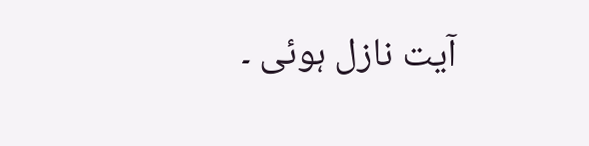آیت نازل ہوئی ۔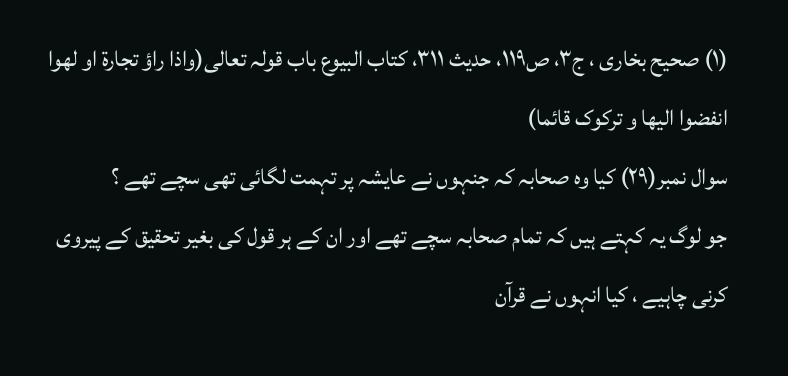(١) صحیح بخاری ، ج٣، ص١١٩، حدیث ٣١١، کتاب البیوع باب قولہ تعالی(واذا راؤ تجارة او لھوا انفضوا الیھا و ترکوک قائما)
سوال نمبر(٢٩) کیا وہ صحابہ کہ جنہوں نے عایشہ پر تہمت لگائی تھی سچے تھے ؟
جو لوگ یہ کہتے ہیں کہ تمام صحابہ سچے تھے اور ان کے ہر قول کی بغیر تحقیق کے پیروی کرنی چاہیے ، کیا انہوں نے قرآن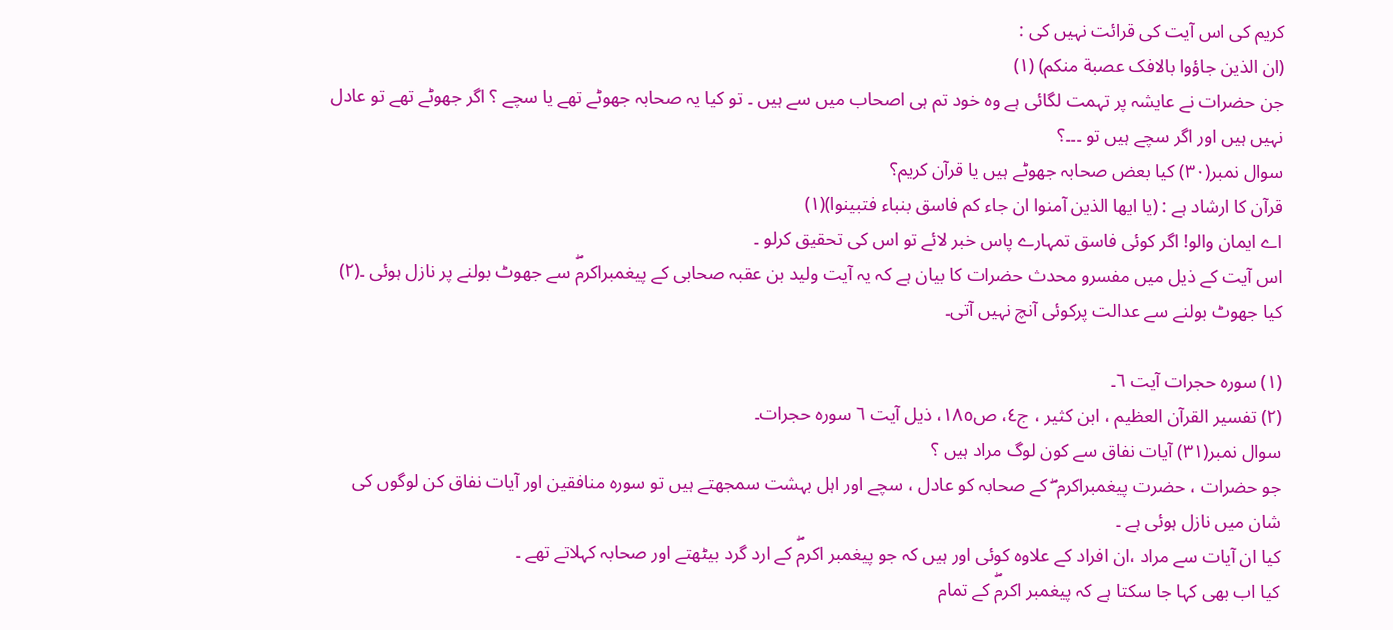کریم کی اس آیت کی قرائت نہیں کی :
(ان الذین جاؤوا بالافک عصبة منکم) (١)
جن حضرات نے عایشہ پر تہمت لگائی ہے وہ خود تم ہی اصحاب میں سے ہیں ۔ تو کیا یہ صحابہ جھوٹے تھے یا سچے ؟ اگر جھوٹے تھے تو عادل نہیں ہیں اور اگر سچے ہیں تو ۔۔۔؟
سوال نمبر(٣٠) کیا بعض صحابہ جھوٹے ہیں یا قرآن کریم؟
قرآن کا ارشاد ہے : (یا ایھا الذین آمنوا ان جاء کم فاسق بنباء فتبینوا)(١)
اے ایمان والو! اگر کوئی فاسق تمہارے پاس خبر لائے تو اس کی تحقیق کرلو ۔
اس آیت کے ذیل میں مفسرو محدث حضرات کا بیان ہے کہ یہ آیت ولید بن عقبہ صحابی کے پیغمبراکرمۖ سے جھوٹ بولنے پر نازل ہوئی ۔(٢)
کیا جھوٹ بولنے سے عدالت پرکوئی آنچ نہیں آتی۔

(١) سورہ حجرات آیت ٦۔
(٢) تفسیر القرآن العظیم ، ابن کثیر ، ج٤، ص١٨٥، ذیل آیت ٦ سورہ حجرات۔
سوال نمبر(٣١) آیات نفاق سے کون لوگ مراد ہیں ؟
جو حضرات ، حضرت پیغمبراکرم ۖ کے صحابہ کو عادل ، سچے اور اہل بہشت سمجھتے ہیں تو سورہ منافقین اور آیات نفاق کن لوگوں کی شان میں نازل ہوئی ہے ۔
کیا ان آیات سے مراد ،ان افراد کے علاوہ کوئی اور ہیں کہ جو پیغمبر اکرمۖ کے ارد گرد بیٹھتے اور صحابہ کہلاتے تھے ۔
کیا اب بھی کہا جا سکتا ہے کہ پیغمبر اکرمۖ کے تمام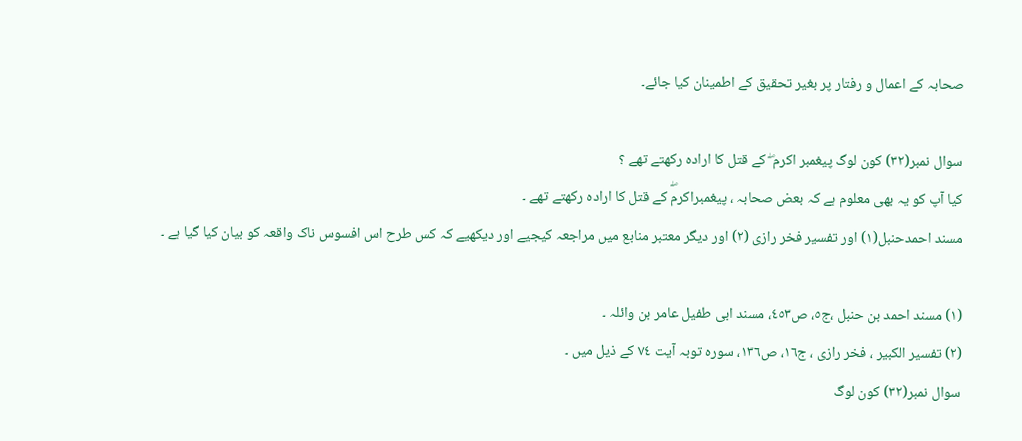صحابہ کے اعمال و رفتار پر بغیر تحقیق کے اطمینان کیا جائے۔

سوال نمبر(٣٢) کون لوگ پیغمبر اکرم ۖ کے قتل کا ارادہ رکھتے تھے ؟
کیا آپ کو یہ بھی معلوم ہے کہ بعض صحابہ ، پیغمبراکرمۖ کے قتل کا ارادہ رکھتے تھے ۔
مسند احمدحنبل(١) اور تفسیر فخر رازی (٢) اور دیگر معتبر منابع میں مراجعہ کیجیے اور دیکھیے کہ کس طرح اس افسوس ناک واقعہ کو بیان کیا گیا ہے ۔

(١) مسند احمد بن حنبل ،ج٥، ص٤٥٣، مسند ابی طفیل عامر بن وائلہ ۔
(٢) تفسیر الکبیر ، فخر رازی ، ج١٦، ص١٣٦، سورہ توبہ آیت ٧٤ کے ذیل میں ۔
سوال نمبر(٣٢) کون لوگ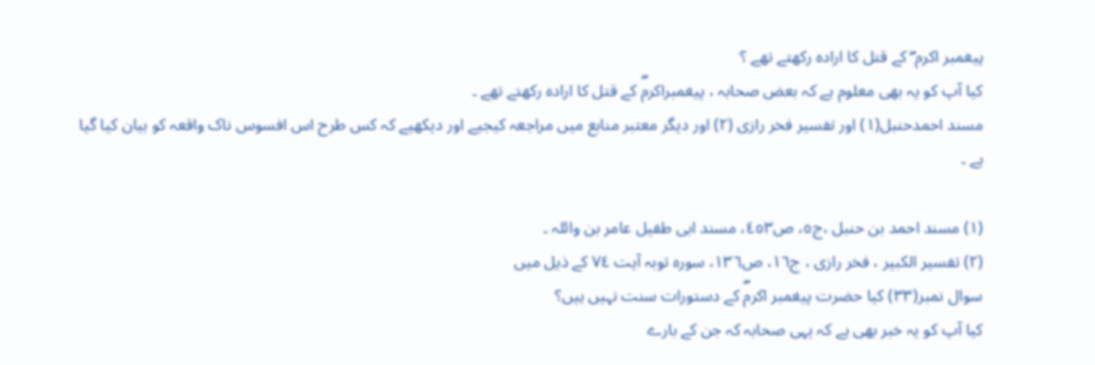پیغمبر اکرم ۖ کے قتل کا ارادہ رکھتے تھے ؟
کیا آپ کو یہ بھی معلوم ہے کہ بعض صحابہ ، پیغمبراکرمۖ کے قتل کا ارادہ رکھتے تھے ۔
مسند احمدحنبل(١) اور تفسیر فخر رازی (٢) اور دیگر معتبر منابع میں مراجعہ کیجیے اور دیکھیے کہ کس طرح اس افسوس ناک واقعہ کو بیان کیا گیا ہے ۔

(١) مسند احمد بن حنبل ،ج٥، ص٤٥٣، مسند ابی طفیل عامر بن وائلہ ۔
(٢) تفسیر الکبیر ، فخر رازی ، ج١٦، ص١٣٦، سورہ توبہ آیت ٧٤ کے ذیل میں
سوال نمبر(٣٣) کیا حضرت پیغمبر اکرمۖ کے دستورات سنت نہیں ہیں؟
کیا آپ کو یہ خبر بھی ہے کہ یہی صحابہ کہ جن کے بارے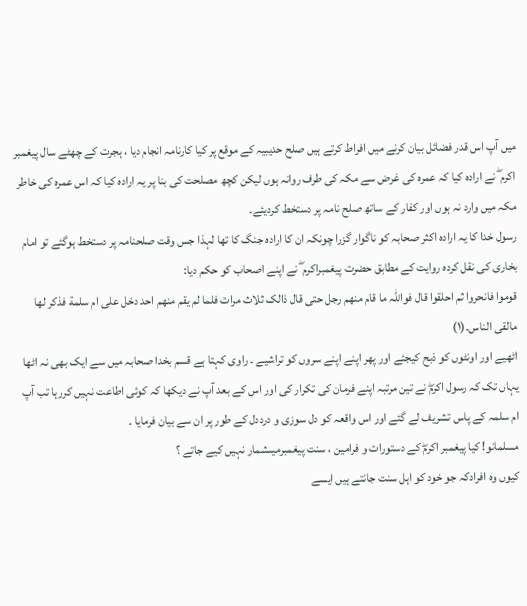میں آپ اس قدر فضائل بیان کرنے میں افراط کرتے ہیں صلح حدیبیہ کے موقع پر کیا کارنامہ انجام دیا ، ہجرت کے چھٹے سال پیغمبر اکرم ۖ نے ارادہ کیا کہ عمرہ کی غرض سے مکہ کی طرف روانہ ہوں لیکن کچھ مصلحت کی بنا پر یہ ارادہ کیا کہ اس عمرہ کی خاطر مکہ میں وارد نہ ہوں اور کفار کے ساتھ صلح نامہ پر دستخط کردیئے۔
رسول خدا کا یہ ارادہ اکثر صحابہ کو ناگوار گزرا چونکہ ان کا ارادہ جنگ کا تھا لہذا جس وقت صلحنامہ پر دستخط ہوگئے تو امام بخاری کی نقل کردہ روایت کے مطابق حضرت پیغمبراکرم ۖ نے اپنے اصحاب کو حکم دیا:
قوموا فانحروا ثم احلقوا قال فواللہ ما قام منھم رجل حتی قال ذالک ثلاث مرات فلما لم یقم منھم احد دخل علی ام سلمة فذکر لھا مالقی الناس۔(١)
اٹھیے اور اونٹوں کو ذبح کیجئے اور پھر اپنے اپنے سروں کو تراشیے ۔ راوی کہتا ہے قسم بخدا صحابہ میں سے ایک بھی نہ اٹھا یہاں تک کہ رسول اکرمۖ نے تین مرتبہ اپنے فرمان کی تکرار کی اور اس کے بعد آپ نے دیکھا کہ کوئی اطاعت نہیں کررہا تب آپ ام سلمہ کے پاس تشریف لے گئے اور اس واقعہ کو دل سوزی و درددل کے طور پر ان سے بیان فرمایا ۔
مسلمانو! کیا پیغمبر اکرمۖ کے دستورات و فرامین ، سنت پیغمبرمیںشمار نہیں کیے جاتے ؟
کیوں وہ افرادکہ جو خود کو اہل سنت جانتے ہیں ایسے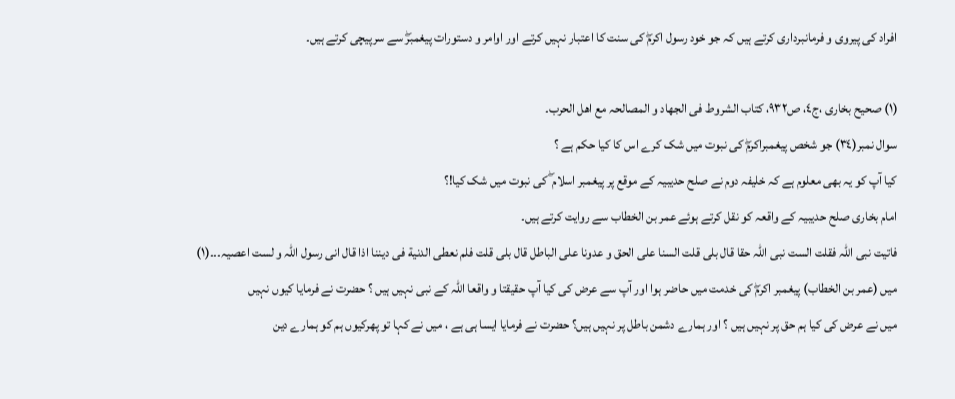افراد کی پیروی و فرمانبرداری کرتے ہیں کہ جو خود رسول اکرمۖ کی سنت کا اعتبار نہیں کرتے اور اوامر و دستورات پیغمبرۖ سے سرپیچی کرتے ہیں۔

(١) صحیح بخاری ،ج٤، ص٩٣٢، کتاب الشروط فی الجھاد و المصالحہ مع اھل الحرب۔
سوال نمبر(٣٤) جو شخص پیغمبراکرمۖ کی نبوت میں شک کرے اس کا کیا حکم ہے ؟
کیا آپ کو یہ بھی معلوم ہے کہ خلیفہ دوم نے صلح حدیبیہ کے موقع پر پیغمبر اسلام ۖ کی نبوت میں شک کیا!؟
امام بخاری صلح حدیبیہ کے واقعہ کو نقل کرتے ہوئے عمر بن الخطاب سے روایت کرتے ہیں۔
فاتیت نبی اللہ فقلت الست نبی اللہ حقا قال بلی قلت السنا علی الحق و عدونا علی الباطل قال بلی قلت فلم نعطی الدنیة فی دیننا اذا قال انی رسول اللہ و لست اعصیہ۔۔۔(١)
میں (عمر بن الخطاب) پیغمبر اکرمۖ کی خدمت میں حاضر ہوا اور آپ سے عرض کی کیا آپ حقیقتا و واقعا اللہ کے نبی نہیں ہیں ؟ حضرت نے فرمایا کیوں نہیں
میں نے عرض کی کیا ہم حق پر نہیں ہیں ؟ اور ہمارے دشمن باطل پر نہیں ہیں؟ حضرت نے فرمایا ایسا ہی ہے ، میں نے کہا تو پھرکیوں ہم کو ہمارے دین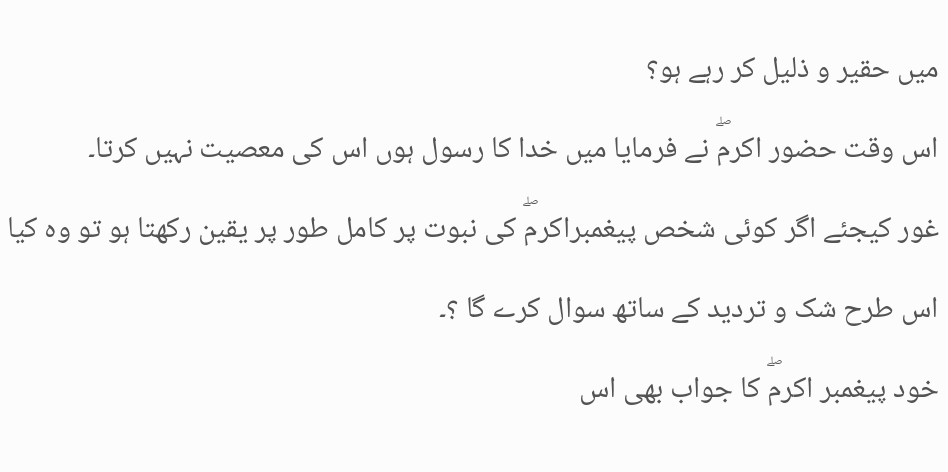میں حقیر و ذلیل کر رہے ہو؟
اس وقت حضور اکرمۖ نے فرمایا میں خدا کا رسول ہوں اس کی معصیت نہیں کرتا۔
غور کیجئے اگر کوئی شخص پیغمبراکرمۖ کی نبوت پر کامل طور پر یقین رکھتا ہو تو وہ کیا اس طرح شک و تردید کے ساتھ سوال کرے گا ؟۔
خود پیغمبر اکرمۖ کا جواب بھی اس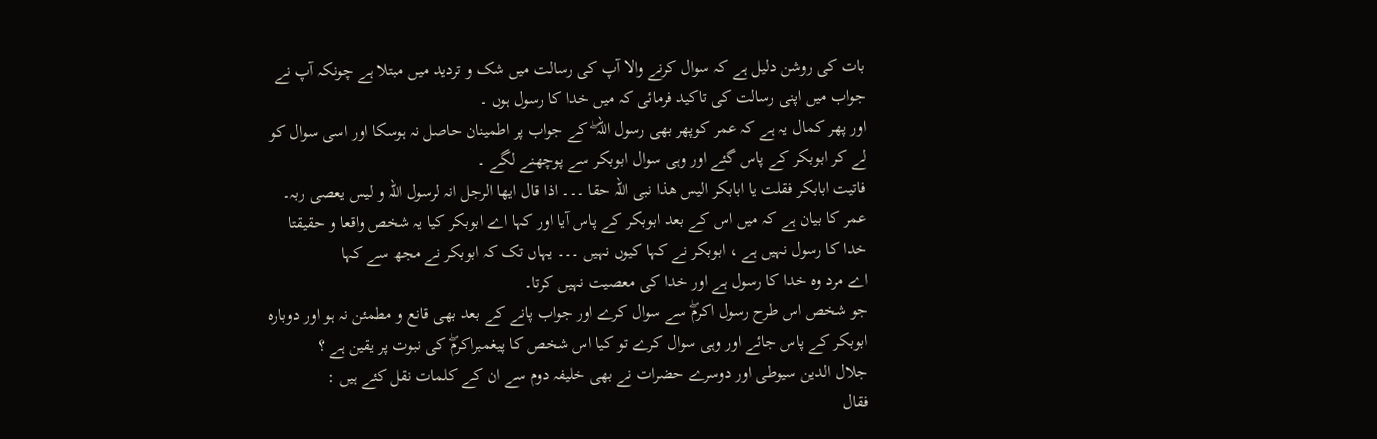بات کی روشن دلیل ہے کہ سوال کرنے والا آپ کی رسالت میں شک و تردید میں مبتلا ہے چونکہ آپ نے جواب میں اپنی رسالت کی تاکید فرمائی کہ میں خدا کا رسول ہوں ۔
اور پھر کمال یہ ہے کہ عمر کوپھر بھی رسول اللہ ۖ کے جواب پر اطمینان حاصل نہ ہوسکا اور اسی سوال کو لے کر ابوبکر کے پاس گئے اور وہی سوال ابوبکر سے پوچھنے لگے ۔
فاتیت ابابکر فقلت یا ابابکر الیس ھذا نبی اللہ حقا ۔۔۔ اذا قال ایھا الرجل انہ لرسول اللہ و لیس یعصی ربہ۔
عمر کا بیان ہے کہ میں اس کے بعد ابوبکر کے پاس آیا اور کہا اے ابوبکر کیا یہ شخص واقعا و حقیقتا خدا کا رسول نہیں ہے ، ابوبکر نے کہا کیوں نہیں ۔۔۔ یہاں تک کہ ابوبکر نے مجھ سے کہا
اے مرد وہ خدا کا رسول ہے اور خدا کی معصیت نہیں کرتا۔
جو شخص اس طرح رسول اکرمۖ سے سوال کرے اور جواب پانے کے بعد بھی قانع و مطمئن نہ ہو اور دوبارہ ابوبکر کے پاس جائے اور وہی سوال کرے تو کیا اس شخص کا پیغمبراکرمۖ کی نبوت پر یقین ہے ؟
جلال الدین سیوطی اور دوسرے حضرات نے بھی خلیفہ دوم سے ان کے کلمات نقل کئے ہیں :
فقال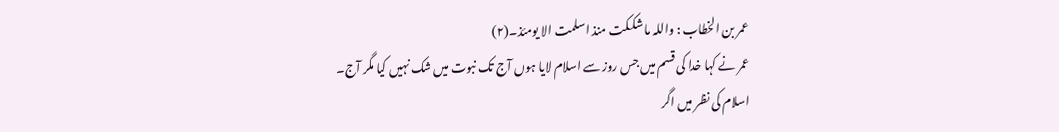عمر بن الخطاب : واللہ ما شککت منذ اسلمت الا یومئذ۔(٢)
عمر نے کہا خدا کی قسم میں جس روز سے اسلام لایا ہوں آج تک نبوت میں شک نہیں کیا مگر آج۔
اسلام کی نظر میں اگر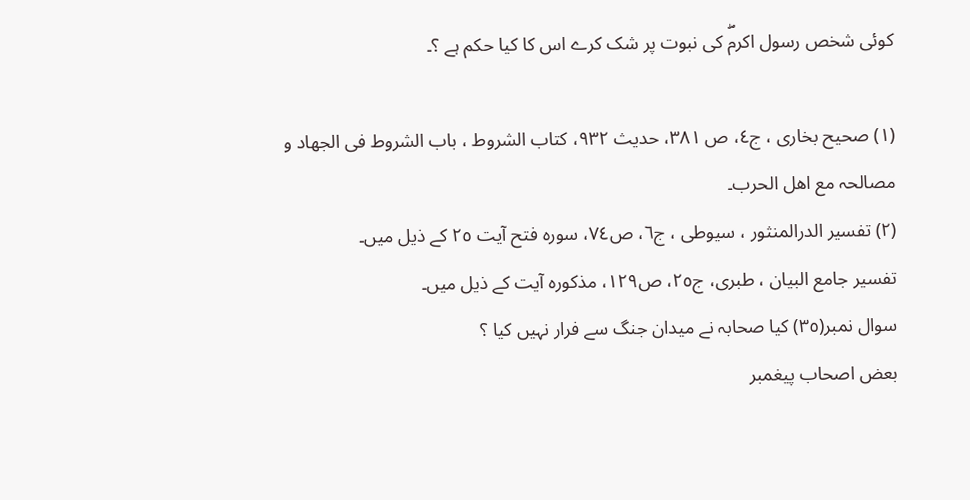کوئی شخص رسول اکرمۖ کی نبوت پر شک کرے اس کا کیا حکم ہے ؟۔

(١) صحیح بخاری ، ج٤، ص ٣٨١، حدیث ٩٣٢، کتاب الشروط ، باب الشروط فی الجھاد و مصالحہ مع اھل الحرب۔
(٢) تفسیر الدرالمنثور ، سیوطی ، ج٦، ص٧٤، سورہ فتح آیت ٢٥ کے ذیل میں۔
تفسیر جامع البیان ، طبری، ج٢٥، ص١٢٩، مذکورہ آیت کے ذیل میں۔
سوال نمبر(٣٥) کیا صحابہ نے میدان جنگ سے فرار نہیں کیا ؟
بعض اصحاب پیغمبر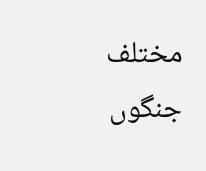مختلف جنگوں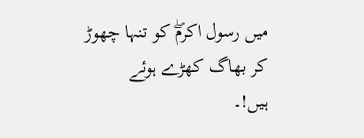میں رسول اکرمۖ کو تنہا چھوڑ کر بھاگ کھڑے ہوئے
ہیں!۔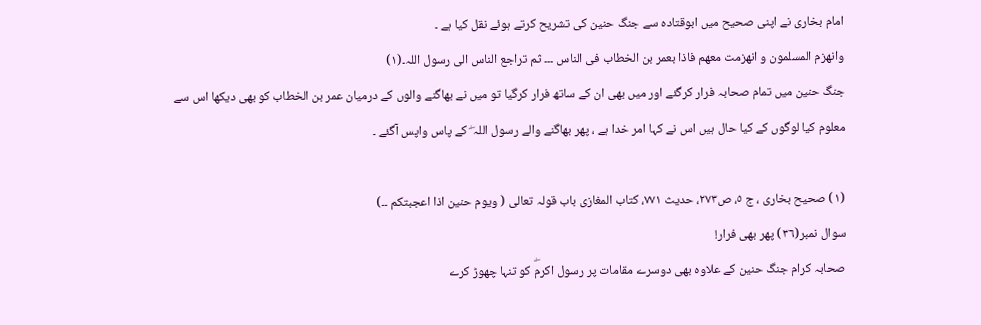امام بخاری نے اپنی صحیح میں ابوقتادہ سے جنگ حنین کی تشریح کرتے ہوئے نقل کیا ہے ۔
وانھزم المسلمون و انھزمت معھم فاذا بعمر بن الخطاب فی الناس ۔۔۔ ثم تراجع الناس الی رسول اللہ۔(١)
جنگ حنین میں تمام صحابہ فرار کرگئے اور میں بھی ان کے ساتھ فرار کرگیا تو میں نے بھاگنے والوں کے درمیان عمر بن الخطاب کو بھی دیکھا اس سے معلوم کیا لوگوں کے کیا حال ہیں اس نے کہا امر خدا ہے ، پھر بھاگنے والے رسول اللہ ۖ کے پاس واپس آگئے ۔

(١) صحیح بخاری ، ج ٥، ص٢٧٣، حدیث ٧٧١، کتاب المغازی باب قولہ تعالی ( ویوم حنین اذا اعجبتکم ۔۔)
سوال نمبر(٣٦) پھر بھی فرار!
صحابہ کرام جنگ حنین کے علاوہ بھی دوسرے مقامات پر رسول اکرمۖ کو تنہا چھوڑ کرے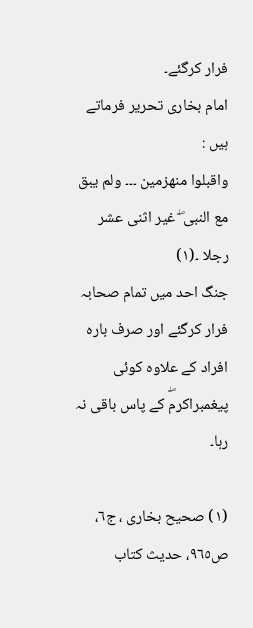فرار کرگئے۔
امام بخاری تحریر فرماتے ہیں :
واقبلوا منھزمین ۔۔۔ ولم یبق مع النبی ۖ غیر اثنی عشر رجلا ۔(١)
جنگ احد میں تمام صحابہ فرار کرگئے اور صرف بارہ افراد کے علاوہ کوئی پیغمبراکرمۖ کے پاس باقی نہ رہا۔

(١) صحیح بخاری ، ج٦، ص٩٦٥، حدیث کتاب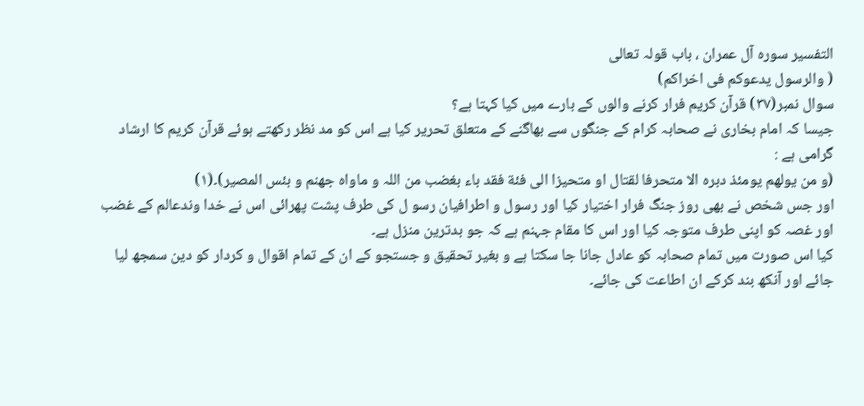التفسیر سورہ آل عمران ، باب قولہ تعالی
( والرسول یدعوکم فی اخراکم)
سوال نمبر(٣٧) قرآن کریم فرار کرنے والوں کے بارے میں کیا کہتا ہے؟
جیسا کہ امام بخاری نے صحابہ کرام کے جنگوں سے بھاگنے کے متعلق تحریر کیا ہے اس کو مد نظر رکھتے ہوئے قرآن کریم کا ارشاد گرامی ہے :
(و من یولھم یومئذ دبرہ الا متحرفا لقتال او متحیزا الی فئة فقد باء بغضب من اللہ و ماواہ جھنم و بئس المصیر)۔(١)
اور جس شخص نے بھی روز جنگ فرار اختیار کیا اور رسول و اطرافیان رسو ل کی طرف پشت پھرائی اس نے خدا وندعالم کے غضب اور غصہ کو اپنی طرف متوجہ کیا اور اس کا مقام جہنم ہے کہ جو بدترین منزل ہے۔
کیا اس صورت میں تمام صحابہ کو عادل جانا جا سکتا ہے و بغیر تحقیق و جستجو کے ان کے تمام اقوال و کردار کو دین سمجھ لیا جائے اور آنکھ بند کرکے ان اطاعت کی جائے۔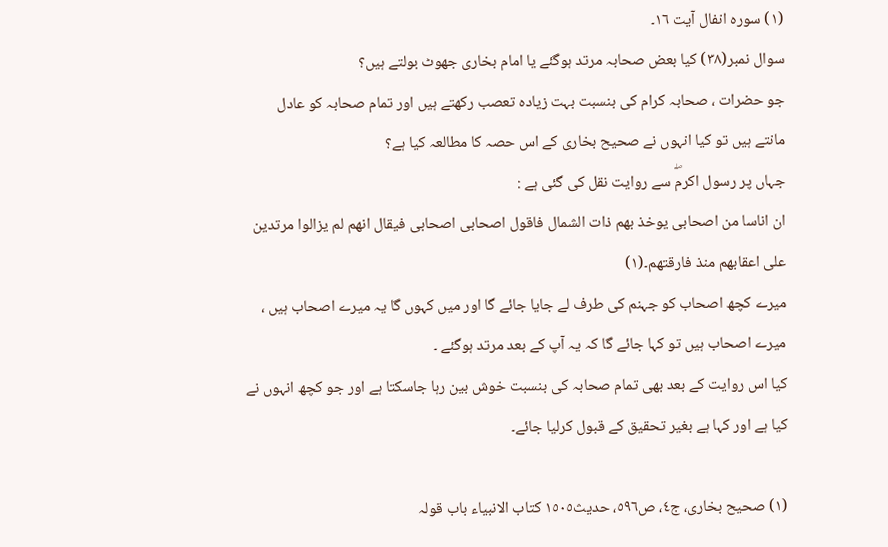(١) سورہ انفال آیت ١٦۔
سوال نمبر(٣٨) کیا بعض صحابہ مرتد ہوگئے یا امام بخاری جھوٹ بولتے ہیں؟
جو حضرات ، صحابہ کرام کی بنسبت بہت زیادہ تعصب رکھتے ہیں اور تمام صحابہ کو عادل
مانتے ہیں تو کیا انہوں نے صحیح بخاری کے اس حصہ کا مطالعہ کیا ہے؟
جہاں پر رسول اکرمۖ سے روایت نقل کی گئی ہے :
ان اناسا من اصحابی یوخذ بھم ذات الشمال فاقول اصحابی اصحابی فیقال انھم لم یزالوا مرتدین علی اعقابھم منذ فارقتھم۔(١)
میرے کچھ اصحاب کو جہنم کی طرف لے جایا جائے گا اور میں کہوں گا یہ میرے اصحاب ہیں ، میرے اصحاب ہیں تو کہا جائے گا کہ یہ آپ کے بعد مرتد ہوگئے ۔
کیا اس روایت کے بعد بھی تمام صحابہ کی بنسبت خوش بین رہا جاسکتا ہے اور جو کچھ انہوں نے کیا ہے اور کہا ہے بغیر تحقیق کے قبول کرلیا جائے۔

(١) صحیح بخاری، ج٤، ص٥٩٦، حدیث١٥٠٥ کتاب الانبیاء باب قولہ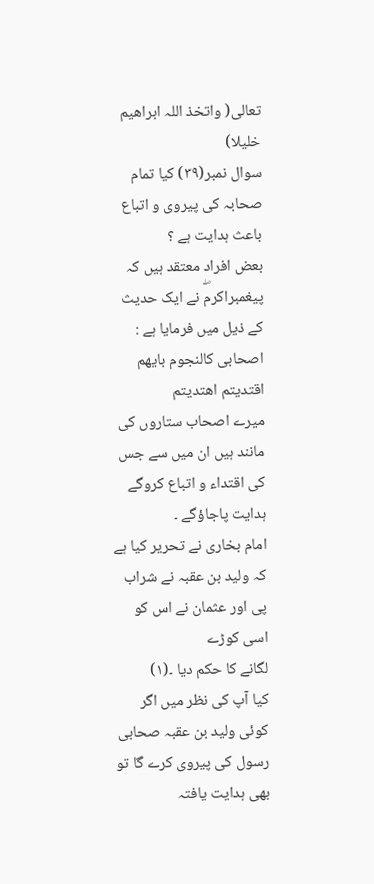تعالی( واتخذ اللہ ابراھیم خلیلا)
سوال نمبر(٣٩) کیا تمام صحابہ کی پیروی و اتباع باعث ہدایت ہے ؟
بعض افراد معتقد ہیں کہ پیغمبراکرمۖ نے ایک حدیث کے ذیل میں فرمایا ہے :
اصحابی کالنجوم بایھم اقتدیتم اھتدیتم
میرے اصحاب ستاروں کی مانند ہیں ان میں سے جس کی اقتداء و اتباع کروگے ہدایت پاجاؤگے ۔
امام بخاری نے تحریر کیا ہے کہ ولید بن عقبہ نے شراب پی اور عثمان نے اس کو اسی کوڑے
لگانے کا حکم دیا ۔(١)
کیا آپ کی نظر میں اگر کوئی ولید بن عقبہ صحابی رسول کی پیروی کرے گا تو بھی ہدایت یافتہ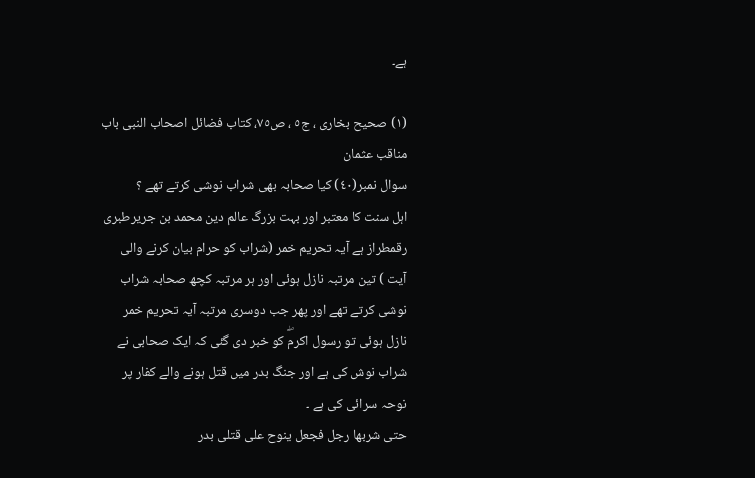ہے۔

(١) صحیح بخاری ، ج٥ ، ص٧٥، کتاب فضائل اصحاب النبی باب مناقب عثمان
سوال نمبر(٤٠) کیا صحابہ بھی شراب نوشی کرتے تھے ؟
اہل سنت کا معتبر اور بہت بزرگ عالم دین محمد بن جریرطبری رقمطراز ہے آیہ تحریم خمر (شراب کو حرام بیان کرنے والی آیت ) تین مرتبہ نازل ہوئی اور ہر مرتبہ کچھ صحابہ شراب نوشی کرتے تھے اور پھر جب دوسری مرتبہ آیہ تحریم خمر نازل ہوئی تو رسول اکرمۖ کو خبر دی گئی کہ ایک صحابی نے شراب نوش کی ہے اور جنگ بدر میں قتل ہونے والے کفار پر نوحہ سرائی کی ہے ۔
حتی شربھا رجل فجعل ینوح علی قتلی بدر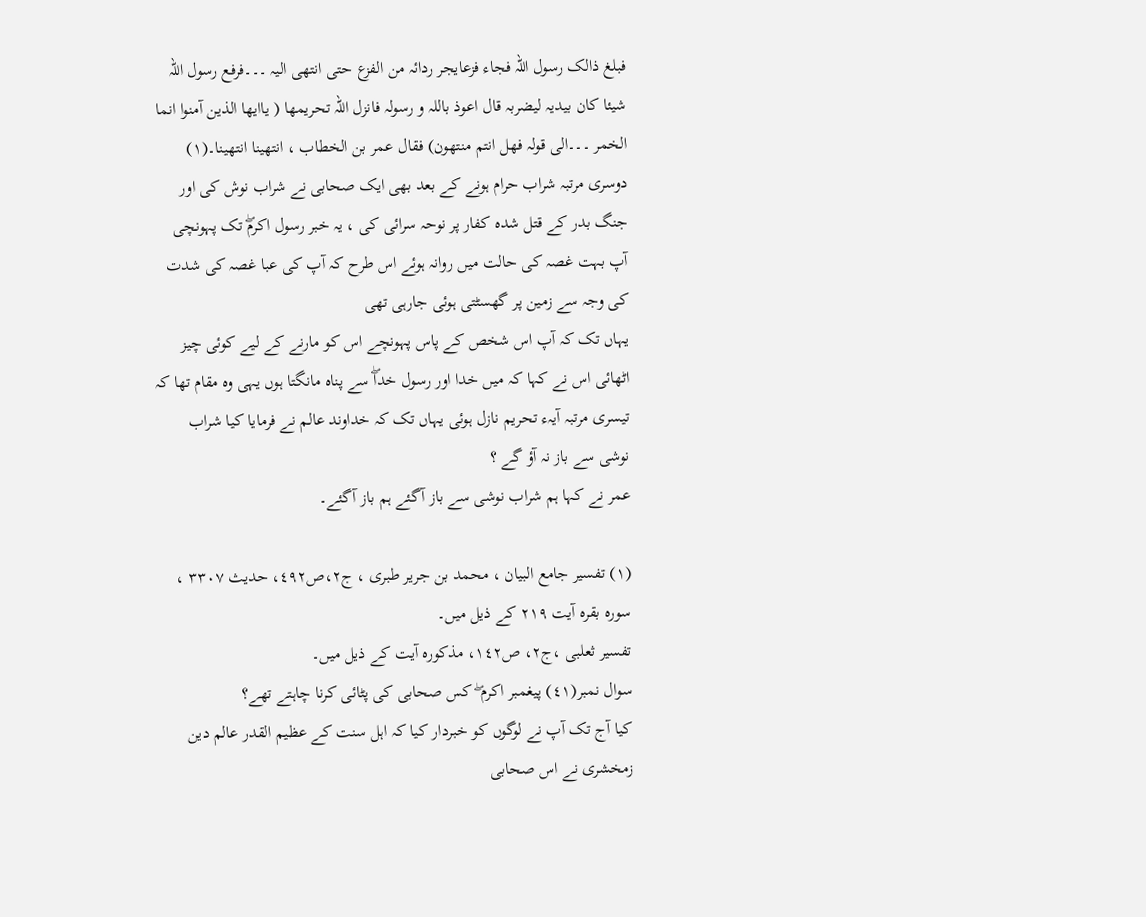فبلغ ذالک رسول اللہ فجاء فزعایجر ردائہ من الفزع حتی انتھی الیہ ۔۔۔فرفع رسول اللہ شیئا کان بیدیہ لیضربہ قال اعوذ باللہ و رسولہ فانزل اللہ تحریمھا ( یاایھا الذین آمنوا انما الخمر ۔۔۔الی قولہ فھل انتم منتھون) فقال عمر بن الخطاب ، انتھینا انتھینا۔(١)
دوسری مرتبہ شراب حرام ہونے کے بعد بھی ایک صحابی نے شراب نوش کی اور جنگ بدر کے قتل شدہ کفار پر نوحہ سرائی کی ، یہ خبر رسول اکرمۖ تک پہونچی آپ بہت غصہ کی حالت میں روانہ ہوئے اس طرح کہ آپ کی عبا غصہ کی شدت کی وجہ سے زمین پر گھسٹتی ہوئی جارہی تھی
یہاں تک کہ آپ اس شخص کے پاس پہونچے اس کو مارنے کے لیے کوئی چیز اٹھائی اس نے کہا کہ میں خدا اور رسول خداۖ سے پناہ مانگتا ہوں یہی وہ مقام تھا کہ تیسری مرتبہ آیہء تحریم نازل ہوئی یہاں تک کہ خداوند عالم نے فرمایا کیا شراب نوشی سے باز نہ آؤ گے ؟
عمر نے کہا ہم شراب نوشی سے باز آگئے ہم باز آگئے۔

(١) تفسیر جامع البیان ، محمد بن جریر طبری ، ج٢،ص٤٩٢، حدیث ٣٣٠٧ ، سورہ بقرہ آیت ٢١٩ کے ذیل میں۔
تفسیر ثعلبی ،ج٢، ص١٤٢، مذکورہ آیت کے ذیل میں۔
سوال نمبر(٤١) پیغمبر اکرم ۖ کس صحابی کی پٹائی کرنا چاہتے تھے؟
کیا آج تک آپ نے لوگوں کو خبردار کیا کہ اہل سنت کے عظیم القدر عالم دین زمخشری نے اس صحابی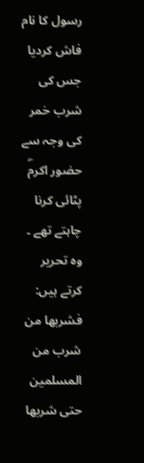رسول کا نام فاش کردیا جس کی شرب خمر کی وجہ سے حضور اکرمۖ پٹائی کرنا چاہتے تھے ۔
وہ تحریر کرتے ہیں:
فشربھا من شرب من المسلمین حتی شربھا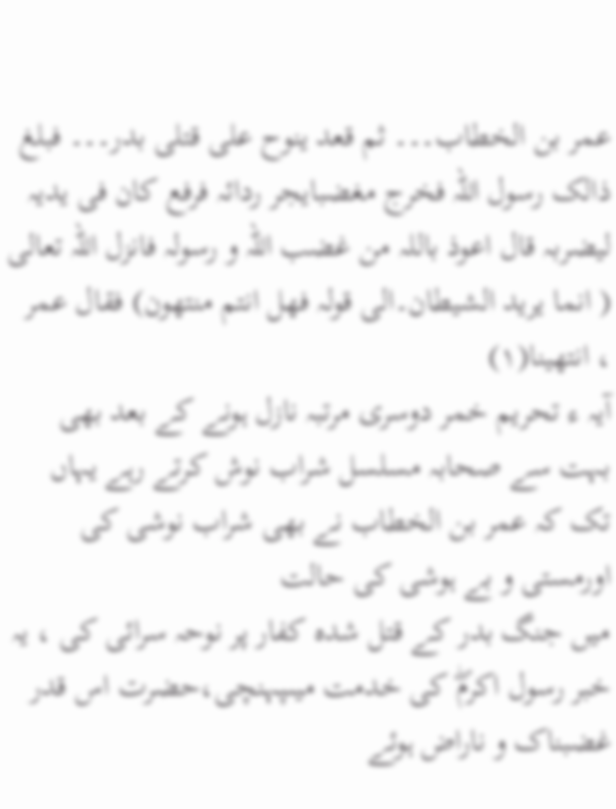عمر بن الخطاب۔۔۔ ثم قعد ینوح علی قتلی بدر۔۔۔ فبلغ ذالک رسول اللہ فخرج مغضبایجر ردائہ فرفع کان فی یدیہ لیضربہ قال اعوذ باللہ من غضب اللہ و رسولہ فانزل اللہ تعالی ( انما یرید الشیطان۔الی قولہ فھل انتم منتھون) فقال عمر ، انتھینا(١)
آیہ ء تحریم خمر دوسری مرتبہ نازل ہونے کے بعد بھی بہت سے صحابہ مسلسل شراب نوش کرتے رہے یہاں تک کہ عمر بن الخطاب نے بھی شراب نوشی کی اورمستی و بے ہوشی کی حالت
میں جنگ بدر کے قتل شدہ کفار پر نوحہ سرائی کی ، یہ خبر رسول اکرمۖ کی خدمت میںپہنچی،حضرت اس قدر غضبناک و ناراض ہوئے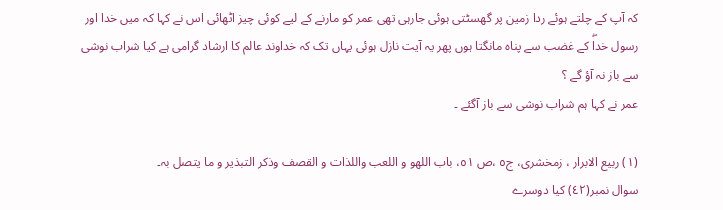کہ آپ کے چلتے ہوئے ردا زمین پر گھسٹتی ہوئی جارہی تھی عمر کو مارنے کے لیے کوئی چیز اٹھائی اس نے کہا کہ میں خدا اور رسول خداۖ کے غضب سے پناہ مانگتا ہوں پھر یہ آیت نازل ہوئی یہاں تک کہ خداوند عالم کا ارشاد گرامی ہے کیا شراب نوشی سے باز نہ آؤ گے ؟
عمر نے کہا ہم شراب نوشی سے باز آگئے ۔

(١) ربیع الابرار ، زمخشری، ج٥ ،ص ٥١، باب اللھو و اللعب واللذات و القصف وذکر التبذیر و ما یتصل بہ۔
سوال نمبر(٤٢) کیا دوسرے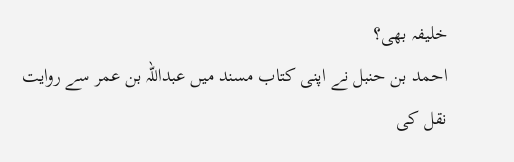خلیفہ بھی؟
احمد بن حنبل نے اپنی کتاب مسند میں عبداللہ بن عمر سے روایت نقل کی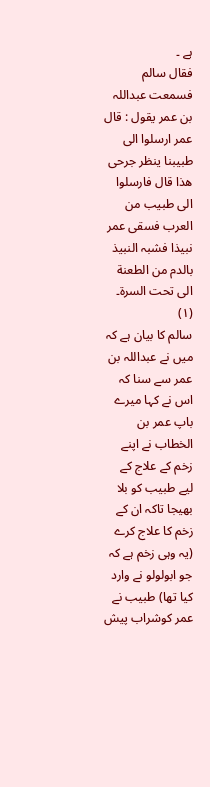ہے ۔
فقال سالم فسمعت عبداللہ بن عمر یقول : قال عمر ارسلوا الی طبیبنا ینظر جرحی ھذا قال فارسلوا الی طبیب من العرب فسقی عمر نبیذا فشبہ النبیذ بالدم من الطعنة الی تحت السرة۔ (١)
سالم کا بیان ہے کہ میں نے عبداللہ بن عمر سے سنا کہ اس نے کہا میرے باپ عمر بن الخطاب نے اپنے زخم کے علاج کے لیے طبیب کو بلا بھیجا تاکہ ان کے زخم کا علاج کرے (یہ وہی زخم ہے کہ جو ابولولو نے وارد کیا تھا) طبیب نے عمر کوشراب پیش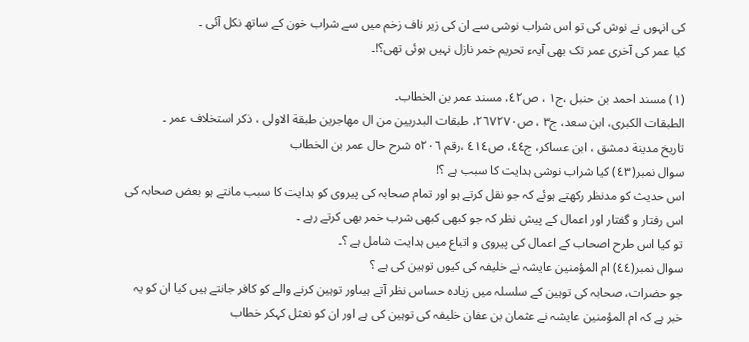کی انہوں نے نوش کی تو اس شراب نوشی سے ان کی زیر ناف زخم میں سے شراب خون کے ساتھ نکل آئی ۔
کیا عمر کی آخری عمر تک بھی آیہء تحریم خمر نازل نہیں ہوئی تھی؟!۔

(١) مسند احمد بن حنبل ،ج١ ، ص٤٢، مسند عمر بن الخطاب۔
الطبقات الکبری، ابن سعد، ج٣ ، ص٢٦٧٢٧٠، طبقات البدریین من ال مھاجرین طبقة الاولی ، ذکر استخلاف عمر ۔
تاریخ مدینة دمشق ، ابن عساکر، ج٤٤، ص٤١٤ ،رقم ٥٢٠٦ شرح حال عمر بن الخطاب
سوال نمبر(٤٣) کیا شراب نوشی ہدایت کا سبب ہے ؟!
اس حدیث کو مدنظر رکھتے ہوئے کہ جو نقل کرتے ہو اور تمام صحابہ کی پیروی کو ہدایت کا سبب مانتے ہو بعض صحابہ کی اس رفتار و گفتار اور اعمال کے پیش نظر کہ جو کبھی کبھی شرب خمر بھی کرتے رہے ۔
تو کیا اس طرح اصحاب کے اعمال کی پیروی و اتباع میں ہدایت شامل ہے ؟۔
سوال نمبر(٤٤) ام المؤمنین عایشہ نے خلیفہ کی کیوں توہین کی ہے ؟
جو حضرات، صحابہ کی توہین کے سلسلہ میں زیادہ حساس نظر آتے ہیںاور توہین کرنے والے کو کافر جانتے ہیں کیا ان کو یہ خبر ہے کہ ام المؤمنین عایشہ نے عثمان بن عفان خلیفہ کی توہین کی ہے اور ان کو نعثل کہکر خطاب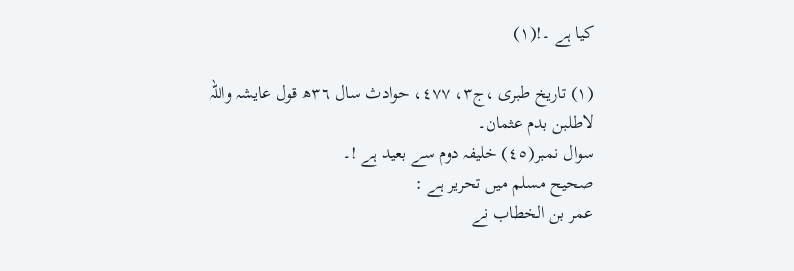کیا ہے ۔!(١)

(١) تاریخ طبری ،ج٣، ٤٧٧، حوادث سال ٣٦ھ قول عایشہ واللہ لاطلبن بدم عثمان۔
سوال نمبر(٤٥) خلیفہ دوم سے بعید ہے !۔
صحیح مسلم میں تحریر ہے :
عمر بن الخطاب نے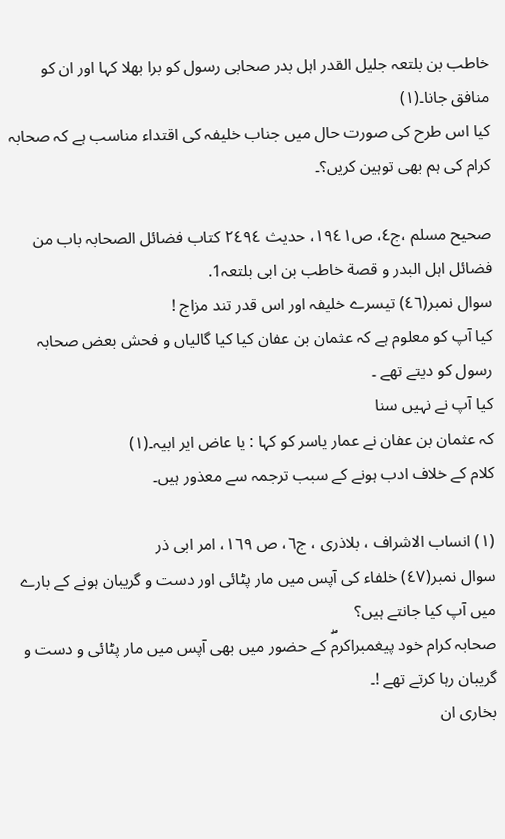خاطب بن بلتعہ جلیل القدر اہل بدر صحابی رسول کو برا بھلا کہا اور ان کو منافق جانا۔(١)
کیا اس طرح کی صورت حال میں جناب خلیفہ کی اقتداء مناسب ہے کہ صحابہ کرام کی ہم بھی توہین کریں؟۔

صحیح مسلم ،ج٤، ص١٩٤١، حدیث ٢٤٩٤ کتاب فضائل الصحابہ باب من فضائل اہل البدر و قصة خاطب بن ابی بلتعہ1.
سوال نمبر(٤٦) تیسرے خلیفہ اور اس قدر تند مزاج !
کیا آپ کو معلوم ہے کہ عثمان بن عفان کیا کیا گالیاں و فحش بعض صحابہ رسول کو دیتے تھے ۔
کیا آپ نے نہیں سنا
کہ عثمان بن عفان نے عمار یاسر کو کہا : یا عاض ایر ابیہ۔(١)
کلام کے خلاف ادب ہونے کے سبب ترجمہ سے معذور ہیں۔

(١) انساب الاشراف ، بلاذری ، ج٦، ص ١٦٩، امر ابی ذر
سوال نمبر(٤٧) خلفاء کی آپس میں مار پٹائی اور دست و گریبان ہونے کے بارے میں آپ کیا جانتے ہیں؟
صحابہ کرام خود پیغمبراکرمۖ کے حضور میں بھی آپس میں مار پٹائی و دست و گریبان رہا کرتے تھے !۔
بخاری ان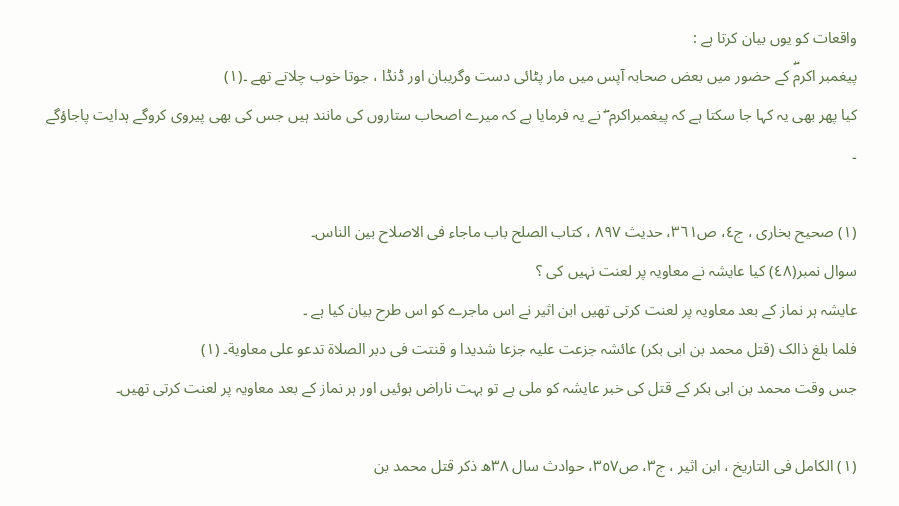واقعات کو یوں بیان کرتا ہے :
پیغمبر اکرمۖ کے حضور میں بعض صحابہ آپس میں مار پٹائی دست وگریبان اور ڈنڈا ، جوتا خوب چلاتے تھے ۔(١)
کیا پھر بھی یہ کہا جا سکتا ہے کہ پیغمبراکرم ۖ نے یہ فرمایا ہے کہ میرے اصحاب ستاروں کی مانند ہیں جس کی بھی پیروی کروگے ہدایت پاجاؤگے ۔

(١) صحیح بخاری ، ج٤، ص٣٦١، حدیث ٨٩٧ ، کتاب الصلح باب ماجاء فی الاصلاح بین الناس۔
سوال نمبر(٤٨) کیا عایشہ نے معاویہ پر لعنت نہیں کی ؟
عایشہ ہر نماز کے بعد معاویہ پر لعنت کرتی تھیں ابن اثیر نے اس ماجرے کو اس طرح بیان کیا ہے ۔
فلما بلغ ذالک (قتل محمد بن ابی بکر) عائشہ جزعت علیہ جزعا شدیدا و قنتت فی دبر الصلاة تدعو علی معاویة۔ (١)
جس وقت محمد بن ابی بکر کے قتل کی خبر عایشہ کو ملی ہے تو بہت ناراض ہوئیں اور ہر نماز کے بعد معاویہ پر لعنت کرتی تھیں۔

(١) الکامل فی التاریخ ، ابن اثیر ، ج٣، ص٣٥٧، حوادث سال ٣٨ھ ذکر قتل محمد بن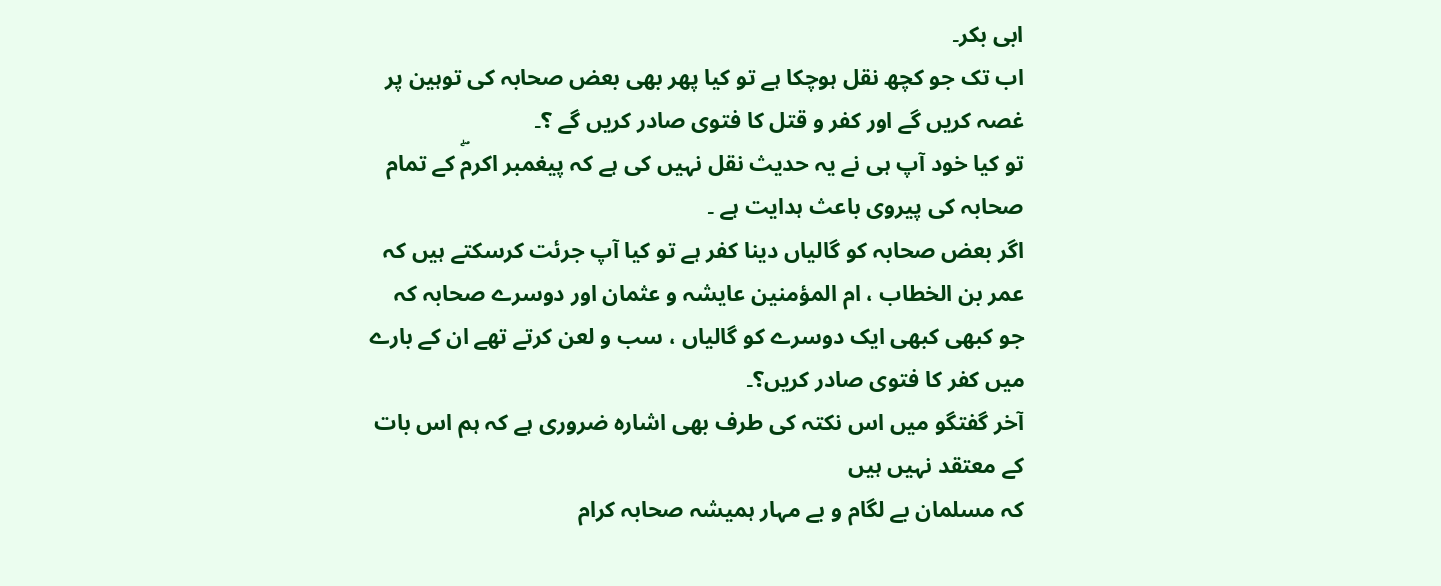ابی بکر۔
اب تک جو کچھ نقل ہوچکا ہے تو کیا پھر بھی بعض صحابہ کی توہین پر غصہ کریں گے اور کفر و قتل کا فتوی صادر کریں گے ؟۔
تو کیا خود آپ ہی نے یہ حدیث نقل نہیں کی ہے کہ پیغمبر اکرمۖ کے تمام صحابہ کی پیروی باعث ہدایت ہے ۔
اگر بعض صحابہ کو گالیاں دینا کفر ہے تو کیا آپ جرئت کرسکتے ہیں کہ عمر بن الخطاب ، ام المؤمنین عایشہ و عثمان اور دوسرے صحابہ کہ جو کبھی کبھی ایک دوسرے کو گالیاں ، سب و لعن کرتے تھے ان کے بارے میں کفر کا فتوی صادر کریں؟۔
آخر گفتگو میں اس نکتہ کی طرف بھی اشارہ ضروری ہے کہ ہم اس بات کے معتقد نہیں ہیں
کہ مسلمان بے لگام و بے مہار ہمیشہ صحابہ کرام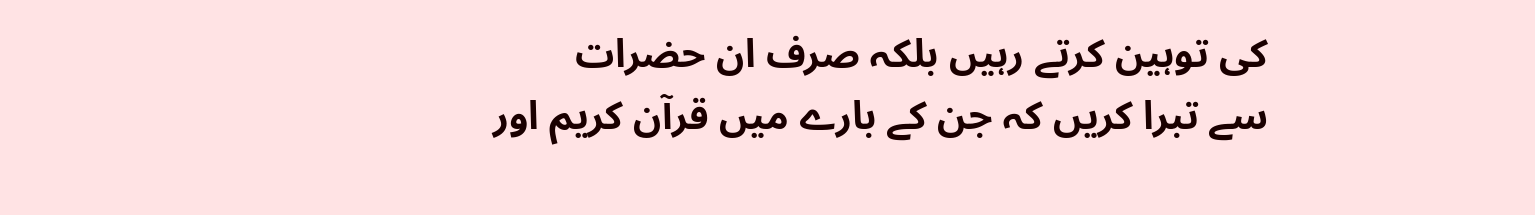کی توہین کرتے رہیں بلکہ صرف ان حضرات
سے تبرا کریں کہ جن کے بارے میں قرآن کریم اور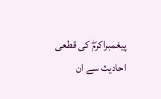پیغمبراکرمۖ کی قطعی احادیث سے ان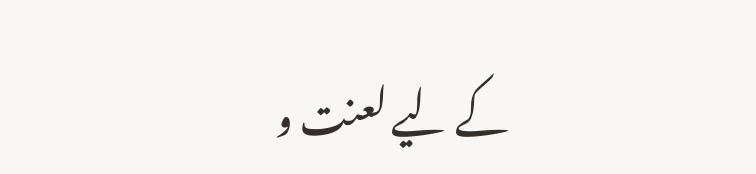کے لیے لعنت و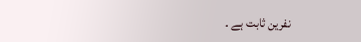نفرین ثابت ہے ۔